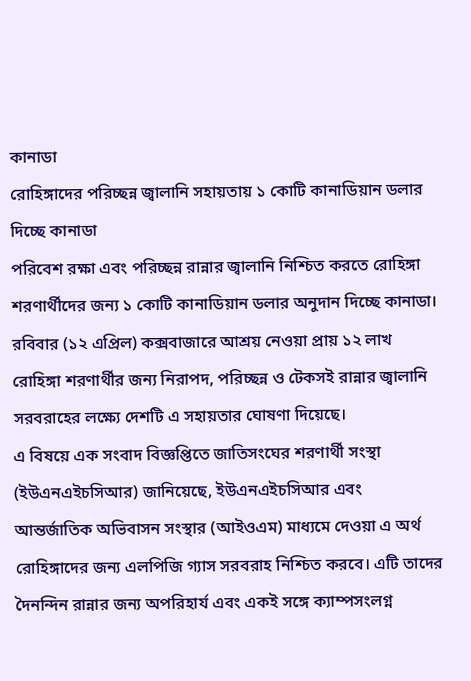কানাডা
রোহিঙ্গাদের পরিচ্ছন্ন জ্বালানি সহায়তায় ১ কোটি কানাডিয়ান ডলার দিচ্ছে কানাডা
পরিবেশ রক্ষা এবং পরিচ্ছন্ন রান্নার জ্বালানি নিশ্চিত করতে রোহিঙ্গা শরণার্থীদের জন্য ১ কোটি কানাডিয়ান ডলার অনুদান দিচ্ছে কানাডা।
রবিবার (১২ এপ্রিল) কক্সবাজারে আশ্রয় নেওয়া প্রায় ১২ লাখ রোহিঙ্গা শরণার্থীর জন্য নিরাপদ, পরিচ্ছন্ন ও টেকসই রান্নার জ্বালানি সরবরাহের লক্ষ্যে দেশটি এ সহায়তার ঘোষণা দিয়েছে।
এ বিষয়ে এক সংবাদ বিজ্ঞপ্তিতে জাতিসংঘের শরণার্থী সংস্থা (ইউএনএইচসিআর) জানিয়েছে, ইউএনএইচসিআর এবং আন্তর্জাতিক অভিবাসন সংস্থার (আইওএম) মাধ্যমে দেওয়া এ অর্থ রোহিঙ্গাদের জন্য এলপিজি গ্যাস সরবরাহ নিশ্চিত করবে। এটি তাদের দৈনন্দিন রান্নার জন্য অপরিহার্য এবং একই সঙ্গে ক্যাম্পসংলগ্ন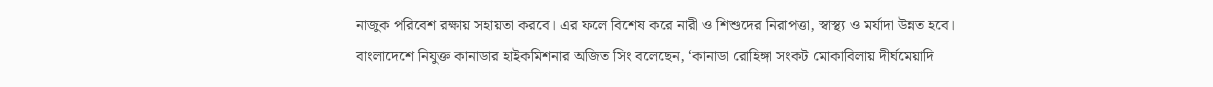নাজুক পরিবেশ রক্ষায় সহায়তা করবে। এর ফলে বিশেষ করে নারী ও শিশুদের নিরাপত্তা, স্বাস্থ্য ও মর্যাদা উন্নত হবে।
বাংলাদেশে নিযুক্ত কানাডার হাইকমিশনার অজিত সিং বলেছেন, ‘কানাডা রোহিঙ্গা সংকট মোকাবিলায় দীর্ঘমেয়াদি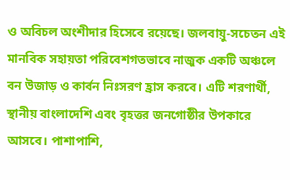ও অবিচল অংশীদার হিসেবে রয়েছে। জলবায়ু-সচেতন এই মানবিক সহায়তা পরিবেশগতভাবে নাজুক একটি অঞ্চলে বন উজাড় ও কার্বন নিঃসরণ হ্রাস করবে। এটি শরণার্থী, স্থানীয় বাংলাদেশি এবং বৃহত্তর জনগোষ্ঠীর উপকারে আসবে। পাশাপাশি,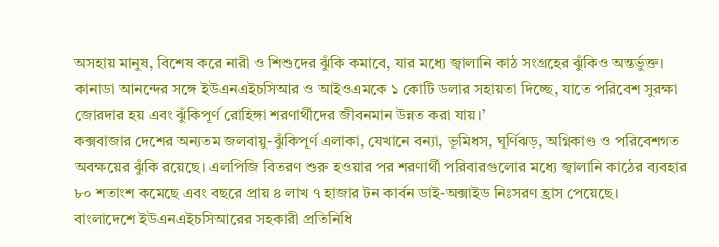অসহায় মানুষ, বিশেষ করে নারী ও শিশুদের ঝুঁকি কমাবে, যার মধ্যে জ্বালানি কাঠ সংগ্রহের ঝুঁকিও অন্তর্ভুক্ত। কানাডা আনন্দের সঙ্গে ইউএনএইচসিআর ও আইওএমকে ১ কোটি ডলার সহায়তা দিচ্ছে, যাতে পরিবেশ সুরক্ষা জোরদার হয় এবং ঝুঁকিপূর্ণ রোহিঙ্গা শরণার্থীদের জীবনমান উন্নত করা যায়।’
কক্সবাজার দেশের অন্যতম জলবায়ু-ঝুঁকিপূর্ণ এলাকা, যেখানে বন্যা, ভূমিধস, ঘূর্ণিঝড়, অগ্নিকাণ্ড ও পরিবেশগত অবক্ষয়ের ঝুঁকি রয়েছে। এলপিজি বিতরণ শুরু হওয়ার পর শরণার্থী পরিবারগুলোর মধ্যে জ্বালানি কাঠের ব্যবহার ৮০ শতাংশ কমেছে এবং বছরে প্রায় ৪ লাখ ৭ হাজার টন কার্বন ডাই-অক্সাইড নিঃসরণ হ্রাস পেয়েছে।
বাংলাদেশে ইউএনএইচসিআরের সহকারী প্রতিনিধি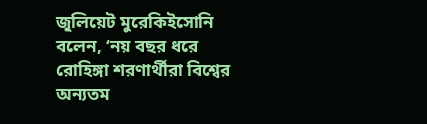জুলিয়েট মুরেকিইসোনি বলেন, ‘নয় বছর ধরে রোহিঙ্গা শরণার্থীরা বিশ্বের অন্যতম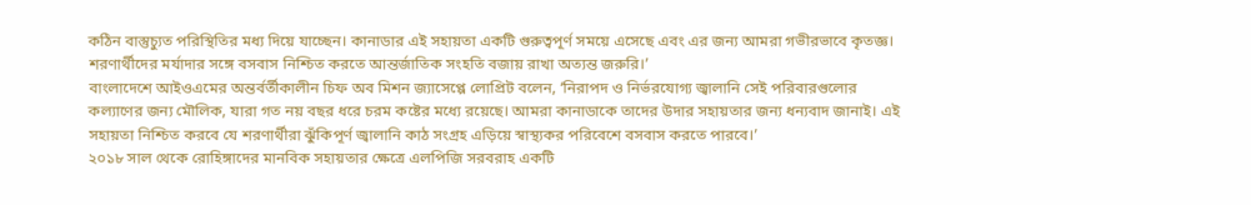কঠিন বাস্তুচ্যুত পরিস্থিতির মধ্য দিয়ে যাচ্ছেন। কানাডার এই সহায়তা একটি গুরুত্বপূর্ণ সময়ে এসেছে এবং এর জন্য আমরা গভীরভাবে কৃতজ্ঞ। শরণার্থীদের মর্যাদার সঙ্গে বসবাস নিশ্চিত করতে আন্তর্জাতিক সংহতি বজায় রাখা অত্যন্ত জরুরি।’
বাংলাদেশে আইওএমের অন্তর্বর্তীকালীন চিফ অব মিশন জ্যাসেপ্পে লোপ্রিট বলেন, ‘নিরাপদ ও নির্ভরযোগ্য জ্বালানি সেই পরিবারগুলোর কল্যাণের জন্য মৌলিক, যারা গত নয় বছর ধরে চরম কষ্টের মধ্যে রয়েছে। আমরা কানাডাকে তাদের উদার সহায়তার জন্য ধন্যবাদ জানাই। এই সহায়তা নিশ্চিত করবে যে শরণার্থীরা ঝুঁকিপূর্ণ জ্বালানি কাঠ সংগ্রহ এড়িয়ে স্বাস্থ্যকর পরিবেশে বসবাস করতে পারবে।’
২০১৮ সাল থেকে রোহিঙ্গাদের মানবিক সহায়তার ক্ষেত্রে এলপিজি সরবরাহ একটি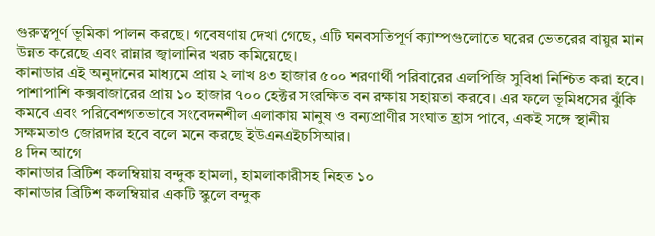গুরুত্বপূর্ণ ভূমিকা পালন করছে। গবেষণায় দেখা গেছে, এটি ঘনবসতিপূর্ণ ক্যাম্পগুলোতে ঘরের ভেতরের বায়ুর মান উন্নত করেছে এবং রান্নার জ্বালানির খরচ কমিয়েছে।
কানাডার এই অনুদানের মাধ্যমে প্রায় ২ লাখ ৪৩ হাজার ৫০০ শরণার্থী পরিবারের এলপিজি সুবিধা নিশ্চিত করা হবে। পাশাপাশি কক্সবাজারের প্রায় ১০ হাজার ৭০০ হেক্টর সংরক্ষিত বন রক্ষায় সহায়তা করবে। এর ফলে ভূমিধসের ঝুঁকি কমবে এবং পরিবেশগতভাবে সংবেদনশীল এলাকায় মানুষ ও বন্যপ্রাণীর সংঘাত হ্রাস পাবে, একই সঙ্গে স্থানীয় সক্ষমতাও জোরদার হবে বলে মনে করছে ইউএনএইচসিআর।
৪ দিন আগে
কানাডার ব্রিটিশ কলম্বিয়ায় বন্দুক হামলা, হামলাকারীসহ নিহত ১০
কানাডার ব্রিটিশ কলম্বিয়ার একটি স্কুলে বন্দুক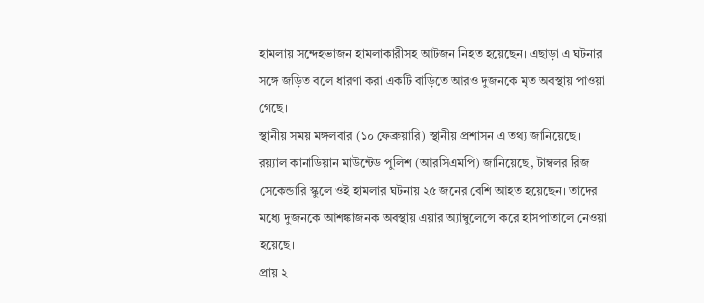হামলায় সন্দেহভাজন হামলাকারীসহ আটজন নিহত হয়েছেন। এছাড়া এ ঘটনার সঙ্গে জড়িত বলে ধারণা করা একটি বাড়িতে আরও দুজনকে মৃত অবস্থায় পাওয়া গেছে।
স্থানীয় সময় মঙ্গলবার (১০ ফেব্রুয়ারি) স্থানীয় প্রশাসন এ তথ্য জানিয়েছে।
রয়্যাল কানাডিয়ান মাউন্টেড পুলিশ (আরসিএমপি) জানিয়েছে, টাম্বলর রিজ সেকেন্ডারি স্কুলে ওই হামলার ঘটনায় ২৫ জনের বেশি আহত হয়েছেন। তাদের মধ্যে দুজনকে আশঙ্কাজনক অবস্থায় এয়ার অ্যাম্বুলেন্সে করে হাসপাতালে নেওয়া হয়েছে।
প্রায় ২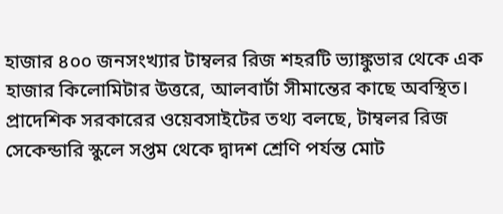হাজার ৪০০ জনসংখ্যার টাম্বলর রিজ শহরটি ভ্যাঙ্কুভার থেকে এক হাজার কিলোমিটার উত্তরে, আলবার্টা সীমান্তের কাছে অবস্থিত। প্রাদেশিক সরকারের ওয়েবসাইটের তথ্য বলছে, টাম্বলর রিজ সেকেন্ডারি স্কুলে সপ্তম থেকে দ্বাদশ শ্রেণি পর্যন্ত মোট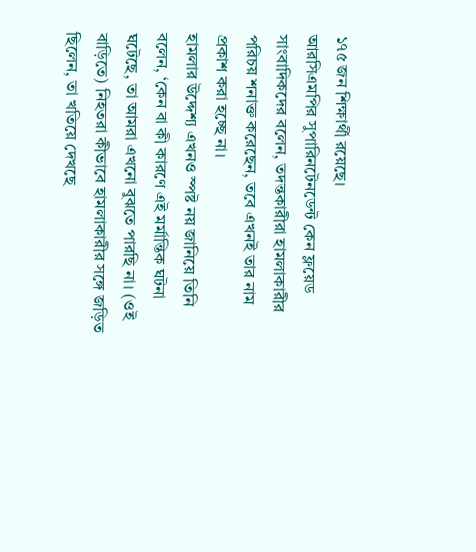১৭৫ জন শিক্ষার্থী রয়েছে।
আরসিএমপির সুপারিনটেনডেন্ট কেন ফ্লয়েড সাংবাদিকদের বলেন, তদন্তকারীরা হামলাকারীর পরিচয় শনাক্ত করেছেন, তবে এখনই তার নাম প্রকাশ করা হচ্ছে না।
হামলার উদ্দেশ্য এখনও স্পষ্ট নয় জানিয়ে তিনি বলেন, ‘কেন বা কী কারণে এই মর্মান্তিক ঘটনা ঘটেছে, তা আমরা এখনো বুঝতে পারছি না। (ওই বাড়িতে) নিহতরা কীভাবে হামলাকারীর সঙ্গে জড়িত ছিলেন, তা খতিয়ে দেখছে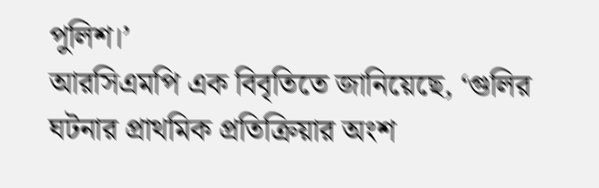পুলিশ।’
আরসিএমপি এক বিবৃতিতে জানিয়েছে, ‘গুলির ঘটনার প্রাথমিক প্রতিক্রিয়ার অংশ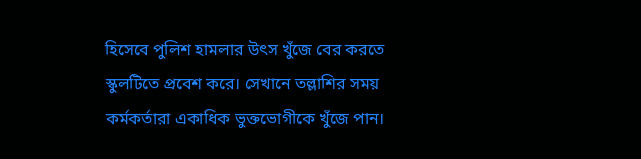হিসেবে পুলিশ হামলার উৎস খুঁজে বের করতে স্কুলটিতে প্রবেশ করে। সেখানে তল্লাশির সময় কর্মকর্তারা একাধিক ভুক্তভোগীকে খুঁজে পান।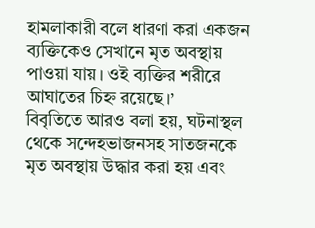হামলাকারী বলে ধারণা করা একজন ব্যক্তিকেও সেখানে মৃত অবস্থায় পাওয়া যায়। ওই ব্যক্তির শরীরে আঘাতের চিহ্ন রয়েছে।’
বিবৃতিতে আরও বলা হয়, ঘটনাস্থল থেকে সন্দেহভাজনসহ সাতজনকে মৃত অবস্থায় উদ্ধার করা হয় এবং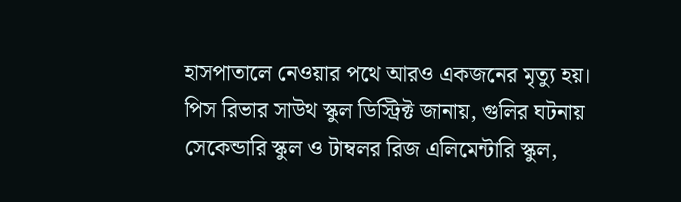হাসপাতালে নেওয়ার পথে আরও একজনের মৃত্যু হয়।
পিস রিভার সাউথ স্কুল ডিস্ট্রিক্ট জানায়, গুলির ঘটনায় সেকেন্ডারি স্কুল ও টাম্বলর রিজ এলিমেন্টারি স্কুল,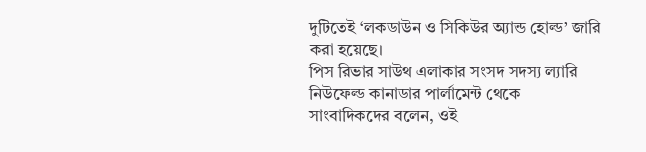দুটিতেই ‘লকডাউন ও সিকিউর অ্যান্ড হোল্ড’ জারি করা হয়েছে।
পিস রিভার সাউথ এলাকার সংসদ সদস্য ল্যারি নিউফেল্ড কানাডার পার্লামেন্ট থেকে সাংবাদিকদের বলেন, ওই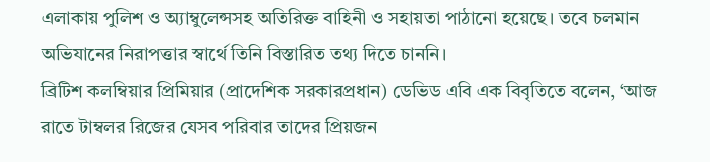এলাকায় পুলিশ ও অ্যাম্বুলেন্সসহ অতিরিক্ত বাহিনী ও সহায়তা পাঠানো হয়েছে। তবে চলমান অভিযানের নিরাপত্তার স্বার্থে তিনি বিস্তারিত তথ্য দিতে চাননি।
ব্রিটিশ কলম্বিয়ার প্রিমিয়ার (প্রাদেশিক সরকারপ্রধান) ডেভিড এবি এক বিবৃতিতে বলেন, ‘আজ রাতে টাম্বলর রিজের যেসব পরিবার তাদের প্রিয়জন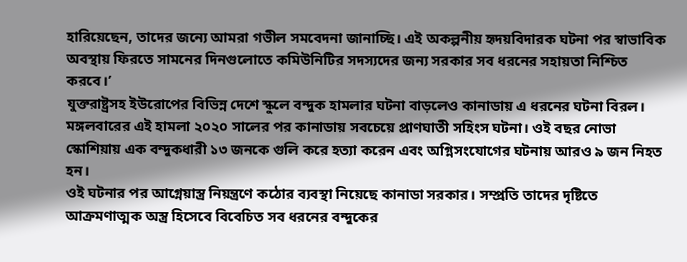হারিয়েছেন, তাদের জন্যে আমরা গভীল সমবেদনা জানাচ্ছি। এই অকল্পনীয় হৃদয়বিদারক ঘটনা পর স্বাভাবিক অবস্থায় ফিরতে সামনের দিনগুলোতে কমিউনিটির সদস্যদের জন্য সরকার সব ধরনের সহায়তা নিশ্চিত করবে।’
যুক্তরাষ্ট্রসহ ইউরোপের বিভিন্ন দেশে স্কুলে বন্দুক হামলার ঘটনা বাড়লেও কানাডায় এ ধরনের ঘটনা বিরল।
মঙ্গলবারের এই হামলা ২০২০ সালের পর কানাডায় সবচেয়ে প্রাণঘাতী সহিংস ঘটনা। ওই বছর নোভা স্কোশিয়ায় এক বন্দুকধারী ১৩ জনকে গুলি করে হত্যা করেন এবং অগ্নিসংযোগের ঘটনায় আরও ৯ জন নিহত হন।
ওই ঘটনার পর আগ্নেয়াস্ত্র নিয়ন্ত্রণে কঠোর ব্যবস্থা নিয়েছে কানাডা সরকার। সম্প্রতি তাদের দৃষ্টিতে আক্রমণাত্মক অস্ত্র হিসেবে বিবেচিত সব ধরনের বন্দুকের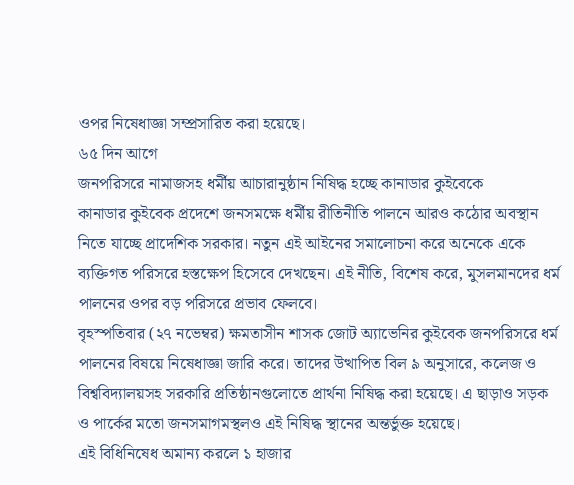ওপর নিষেধাজ্ঞা সম্প্রসারিত করা হয়েছে।
৬৫ দিন আগে
জনপরিসরে নামাজসহ ধর্মীয় আচারানুষ্ঠান নিষিদ্ধ হচ্ছে কানাডার কুইবেকে
কানাডার কুইবেক প্রদেশে জনসমক্ষে ধর্মীয় রীতিনীতি পালনে আরও কঠোর অবস্থান নিতে যাচ্ছে প্রাদেশিক সরকার। নতুন এই আইনের সমালোচনা করে অনেকে একে ব্যক্তিগত পরিসরে হস্তক্ষেপ হিসেবে দেখছেন। এই নীতি, বিশেষ করে, মুসলমানদের ধর্ম পালনের ওপর বড় পরিসরে প্রভাব ফেলবে।
বৃহস্পতিবার (২৭ নভেম্বর) ক্ষমতাসীন শাসক জোট অ্যাভেনির কুইবেক জনপরিসরে ধর্ম পালনের বিষয়ে নিষেধাজ্ঞা জারি করে। তাদের উত্থাপিত বিল ৯ অনুসারে, কলেজ ও বিশ্ববিদ্যালয়সহ সরকারি প্রতিষ্ঠানগুলোতে প্রার্থনা নিষিদ্ধ করা হয়েছে। এ ছাড়াও সড়ক ও পার্কের মতো জনসমাগমস্থলও এই নিষিদ্ধ স্থানের অন্তর্ভুক্ত হয়েছে।
এই বিধিনিষেধ অমান্য করলে ১ হাজার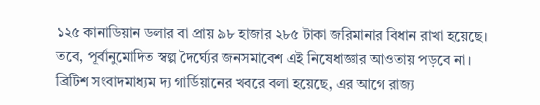১২৫ কানাডিয়ান ডলার বা প্রায় ৯৮ হাজার ২৮৫ টাকা জরিমানার বিধান রাখা হয়েছে। তবে, পূর্বানুমোদিত স্বল্প দৈর্ঘ্যের জনসমাবেশ এই নিষেধাজ্ঞার আওতায় পড়বে না।
ব্রিটিশ সংবাদমাধ্যম দ্য গার্ডিয়ানের খবরে বলা হয়েছে, এর আগে রাজ্য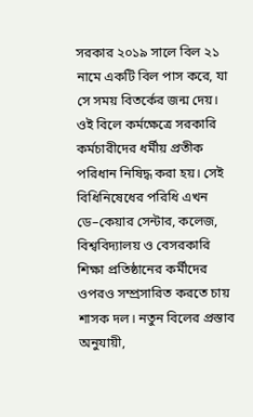সরকার ২০১৯ সালে বিল ২১ নামে একটি বিল পাস করে, যা সে সময় বিতর্কের জন্ম দেয়। ওই বিলে কর্মক্ষেত্রে সরকারি কর্মচারীদের ধর্মীয় প্রতীক পরিধান নিষিদ্ধ করা হয়। সেই বিধিনিষেধের পরিধি এখন ডে–কেয়ার সেন্টার, কলেজ, বিশ্ববিদ্যালয় ও বেসরকারি শিক্ষা প্রতিষ্ঠানের কর্মীদের ওপরও সম্প্রসারিত করতে চায় শাসক দল। নতুন বিলের প্রস্তাব অনুযায়ী,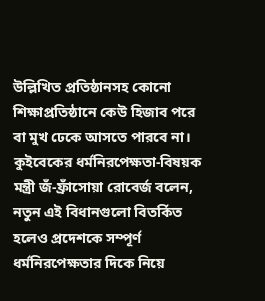উল্লিখিত প্রতিষ্ঠানসহ কোনো শিক্ষাপ্রতিষ্ঠানে কেউ হিজাব পরে বা মুখ ঢেকে আসতে পারবে না।
কুইবেকের ধর্মনিরপেক্ষতা-বিষয়ক মন্ত্রী জঁ-ফ্রাঁসোয়া রোবের্জ বলেন, নতুন এই বিধানগুলো বিতর্কিত হলেও প্রদেশকে সম্পূর্ণ ধর্মনিরপেক্ষতার দিকে নিয়ে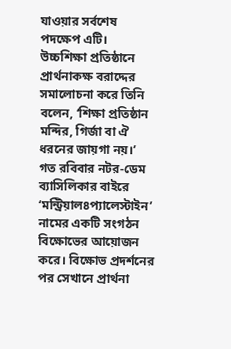যাওয়ার সর্বশেষ পদক্ষেপ এটি।
উচ্চশিক্ষা প্রতিষ্ঠানে প্রার্থনাকক্ষ বরাদ্দের সমালোচনা করে তিনি বলেন, ‘শিক্ষা প্রতিষ্ঠান মন্দির, গির্জা বা ঐ ধরনের জায়গা নয়।’
গত রবিবার নটর-ডেম ব্যাসিলিকার বাইরে ‘মন্ট্রিয়াল৪প্যালেস্টাইন’ নামের একটি সংগঠন বিক্ষোভের আয়োজন করে। বিক্ষোভ প্রদর্শনের পর সেখানে প্রার্থনা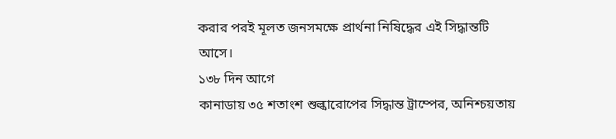করার পরই মূলত জনসমক্ষে প্রার্থনা নিষিদ্ধের এই সিদ্ধান্তটি আসে।
১৩৮ দিন আগে
কানাডায় ৩৫ শতাংশ শুল্কারোপের সিদ্ধান্ত ট্রাম্পের, অনিশ্চয়তায়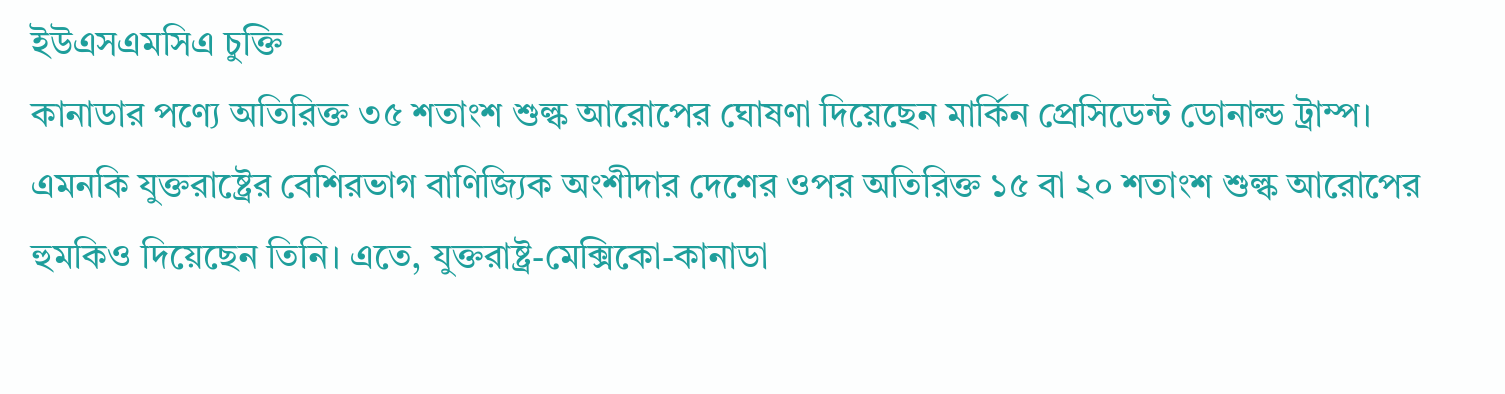ইউএসএমসিএ চুক্তি
কানাডার পণ্যে অতিরিক্ত ৩৫ শতাংশ শুল্ক আরোপের ঘোষণা দিয়েছেন মার্কিন প্রেসিডেন্ট ডোনাল্ড ট্রাম্প। এমনকি যুক্তরাষ্ট্রের বেশিরভাগ বাণিজ্যিক অংশীদার দেশের ওপর অতিরিক্ত ১৫ বা ২০ শতাংশ শুল্ক আরোপের হুমকিও দিয়েছেন তিনি। এতে, যুক্তরাষ্ট্র-মেক্সিকো-কানাডা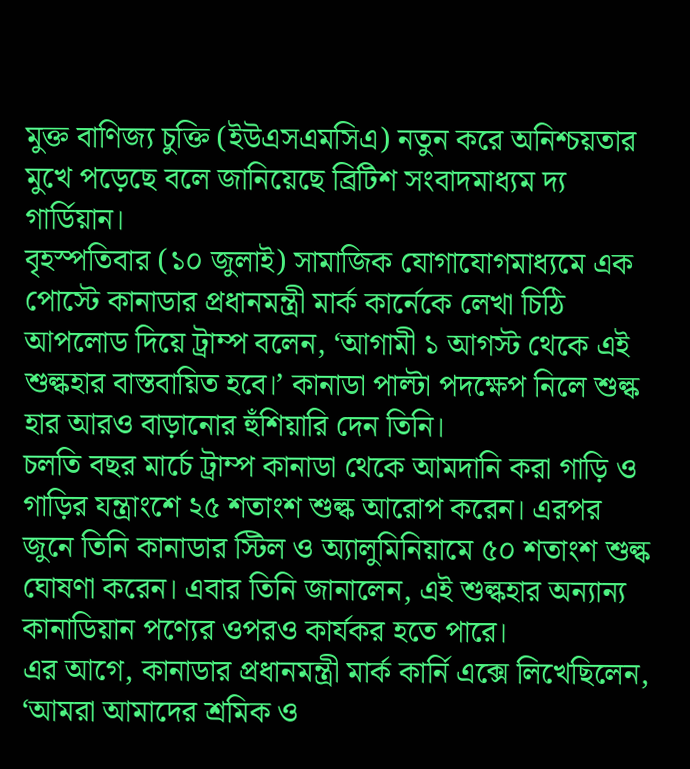মুক্ত বাণিজ্য চুক্তি (ইউএসএমসিএ) নতুন করে অনিশ্চয়তার মুখে পড়েছে বলে জানিয়েছে ব্রিটিশ সংবাদমাধ্যম দ্য গার্ডিয়ান।
বৃহস্পতিবার (১০ জুলাই) সামাজিক যোগাযোগমাধ্যমে এক পোস্টে কানাডার প্রধানমন্ত্রী মার্ক কার্নেকে লেখা চিঠি আপলোড দিয়ে ট্রাম্প বলেন, ‘আগামী ১ আগস্ট থেকে এই শুল্কহার বাস্তবায়িত হবে।’ কানাডা পাল্টা পদক্ষেপ নিলে শুল্ক হার আরও বাড়ানোর হুঁশিয়ারি দেন তিনি।
চলতি বছর মার্চে ট্রাম্প কানাডা থেকে আমদানি করা গাড়ি ও গাড়ির যন্ত্রাংশে ২৫ শতাংশ শুল্ক আরোপ করেন। এরপর জুনে তিনি কানাডার স্টিল ও অ্যালুমিনিয়ামে ৫০ শতাংশ শুল্ক ঘোষণা করেন। এবার তিনি জানালেন, এই শুল্কহার অন্যান্য কানাডিয়ান পণ্যের ওপরও কার্যকর হতে পারে।
এর আগে, কানাডার প্রধানমন্ত্রী মার্ক কার্নি এক্সে লিখেছিলেন, ‘আমরা আমাদের শ্রমিক ও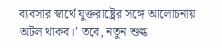ব্যবসার স্বার্থে যুক্তরাষ্ট্রের সঙ্গে আলোচনায় অটল থাকব।’ তবে, নতুন শুল্ক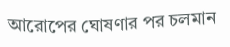আরোপের ঘোষণার পর চলমান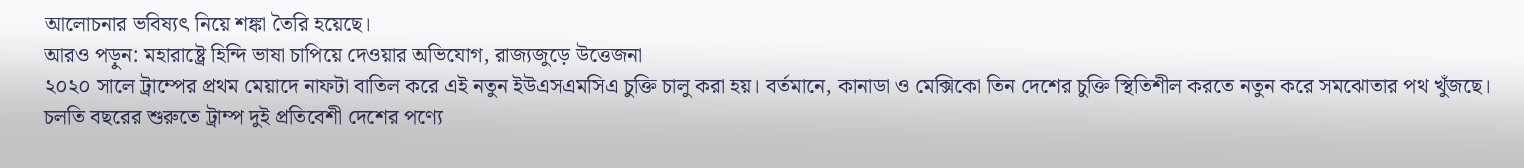আলোচনার ভবিষ্যৎ নিয়ে শঙ্কা তৈরি হয়েছে।
আরও পড়ুন: মহারাষ্ট্রে হিন্দি ভাষা চাপিয়ে দেওয়ার অভিযোগ, রাজ্যজুড়ে উত্তেজনা
২০২০ সালে ট্রাম্পের প্রথম মেয়াদে নাফটা বাতিল করে এই নতুন ইউএসএমসিএ চুক্তি চালু করা হয়। বর্তমানে, কানাডা ও মেক্সিকো তিন দেশের চুক্তি স্থিতিশীল করতে নতুন করে সমঝোতার পথ খুঁজছে।
চলতি বছরের শুরুতে ট্রাম্প দুই প্রতিবেশী দেশের পণ্যে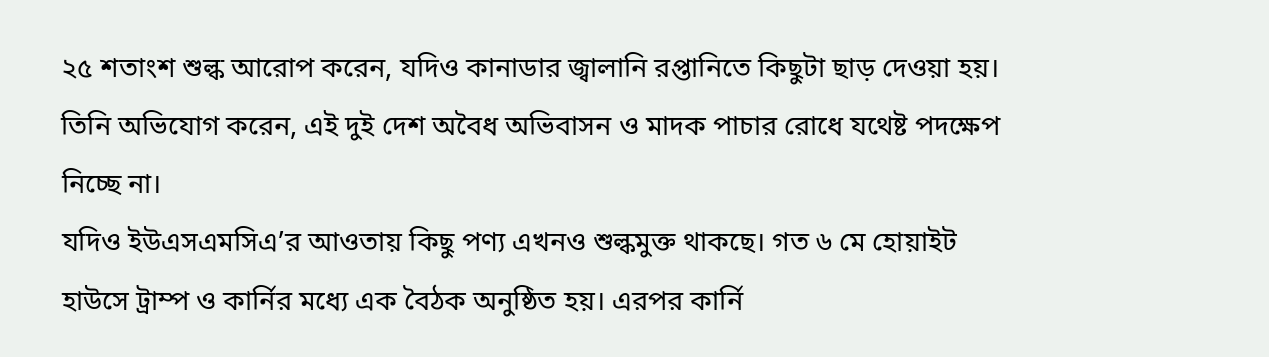২৫ শতাংশ শুল্ক আরোপ করেন, যদিও কানাডার জ্বালানি রপ্তানিতে কিছুটা ছাড় দেওয়া হয়। তিনি অভিযোগ করেন, এই দুই দেশ অবৈধ অভিবাসন ও মাদক পাচার রোধে যথেষ্ট পদক্ষেপ নিচ্ছে না।
যদিও ইউএসএমসিএ’র আওতায় কিছু পণ্য এখনও শুল্কমুক্ত থাকছে। গত ৬ মে হোয়াইট হাউসে ট্রাম্প ও কার্নির মধ্যে এক বৈঠক অনুষ্ঠিত হয়। এরপর কার্নি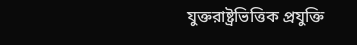যুক্তরাষ্ট্রভিত্তিক প্রযুক্তি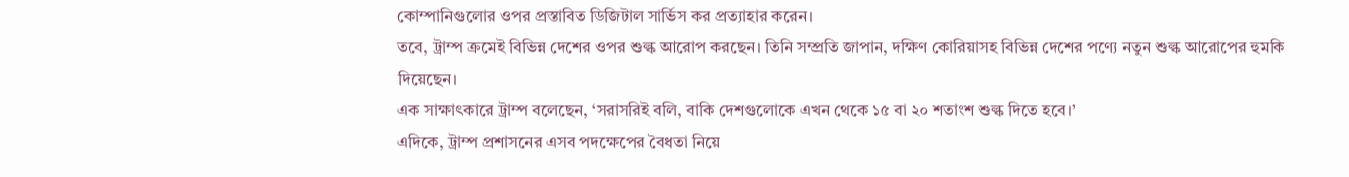কোম্পানিগুলোর ওপর প্রস্তাবিত ডিজিটাল সার্ভিস কর প্রত্যাহার করেন।
তবে, ট্রাম্প ক্রমেই বিভিন্ন দেশের ওপর শুল্ক আরোপ করছেন। তিনি সম্প্রতি জাপান, দক্ষিণ কোরিয়াসহ বিভিন্ন দেশের পণ্যে নতুন শুল্ক আরোপের হুমকি দিয়েছেন।
এক সাক্ষাৎকারে ট্রাম্প বলেছেন, ‘সরাসরিই বলি, বাকি দেশগুলোকে এখন থেকে ১৫ বা ২০ শতাংশ শুল্ক দিতে হবে।’
এদিকে, ট্রাম্প প্রশাসনের এসব পদক্ষেপের বৈধতা নিয়ে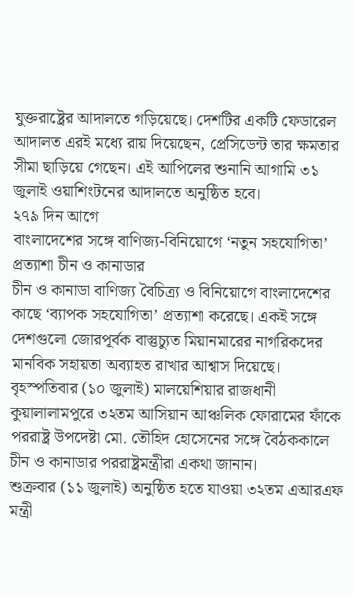যুক্তরাষ্ট্রের আদালতে গড়িয়েছে। দেশটির একটি ফেডারেল আদালত এরই মধ্যে রায় দিয়েছেন, প্রেসিডেন্ট তার ক্ষমতার সীমা ছাড়িয়ে গেছেন। এই আপিলের শুনানি আগামি ৩১ জুলাই ওয়াশিংটনের আদালতে অনুষ্ঠিত হবে।
২৭৯ দিন আগে
বাংলাদেশের সঙ্গে বাণিজ্য-বিনিয়োগে ‘নতুন সহযোগিতা’ প্রত্যাশা চীন ও কানাডার
চীন ও কানাডা বাণিজ্য বৈচিত্র্য ও বিনিয়োগে বাংলাদেশের কাছে ‘ব্যাপক সহযোগিতা’ প্রত্যাশা করেছে। একই সঙ্গে দেশগুলো জোরপূর্বক বাস্তুচ্যুত মিয়ানমারের নাগরিকদের মানবিক সহায়তা অব্যাহত রাখার আশ্বাস দিয়েছে।
বৃহস্পতিবার (১০ জুলাই) মালয়েশিয়ার রাজধানী কুয়ালালামপুরে ৩২তম আসিয়ান আঞ্চলিক ফোরামের ফাঁকে পররাষ্ট্র উপদেষ্টা মো. তৌহিদ হোসেনের সঙ্গে বৈঠককালে চীন ও কানাডার পররাষ্ট্রমন্ত্রীরা একথা জানান।
শুক্রবার (১১ জুলাই) অনুষ্ঠিত হতে যাওয়া ৩২তম এআরএফ মন্ত্রী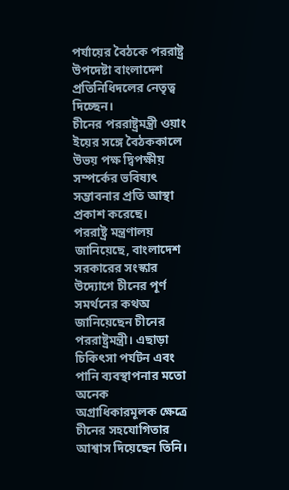পর্যায়ের বৈঠকে পররাষ্ট্র উপদেষ্টা বাংলাদেশ প্রতিনিধিদলের নেতৃত্ব দিচ্ছেন।
চীনের পররাষ্ট্রমন্ত্রী ওয়াং ইয়ের সঙ্গে বৈঠককালে উভয় পক্ষ দ্বিপক্ষীয় সম্পর্কের ভবিষ্যৎ সম্ভাবনার প্রতি আস্থা প্রকাশ করেছে।
পররাষ্ট্র মন্ত্রণালয় জানিয়েছে, বাংলাদেশ সরকারের সংস্কার উদ্যোগে চীনের পূর্ণ সমর্থনের কথঅ জানিয়েছেন চীনের পররাষ্ট্রমন্ত্রী। এছাড়া চিকিৎসা পর্যটন এবং পানি ব্যবস্থাপনার মতো অনেক অগ্রাধিকারমূলক ক্ষেত্রে চীনের সহযোগিতার আশ্বাস দিয়েছেন তিনি।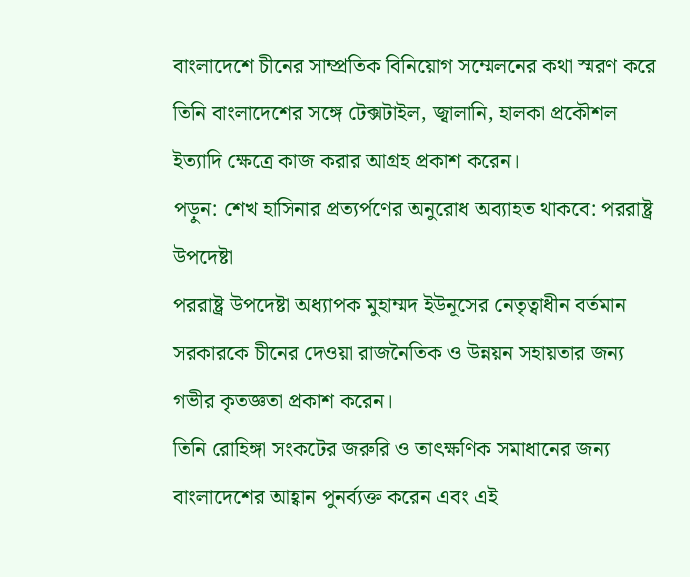বাংলাদেশে চীনের সাম্প্রতিক বিনিয়োগ সম্মেলনের কথা স্মরণ করে তিনি বাংলাদেশের সঙ্গে টেক্সটাইল, জ্বালানি, হালকা প্রকৌশল ইত্যাদি ক্ষেত্রে কাজ করার আগ্রহ প্রকাশ করেন।
পড়ুন: শেখ হাসিনার প্রত্যর্পণের অনুরোধ অব্যাহত থাকবে: পররাষ্ট্র উপদেষ্টা
পররাষ্ট্র উপদেষ্টা অধ্যাপক মুহাম্মদ ইউনূসের নেতৃত্বাধীন বর্তমান সরকারকে চীনের দেওয়া রাজনৈতিক ও উন্নয়ন সহায়তার জন্য গভীর কৃতজ্ঞতা প্রকাশ করেন।
তিনি রোহিঙ্গা সংকটের জরুরি ও তাৎক্ষণিক সমাধানের জন্য বাংলাদেশের আহ্বান পুনর্ব্যক্ত করেন এবং এই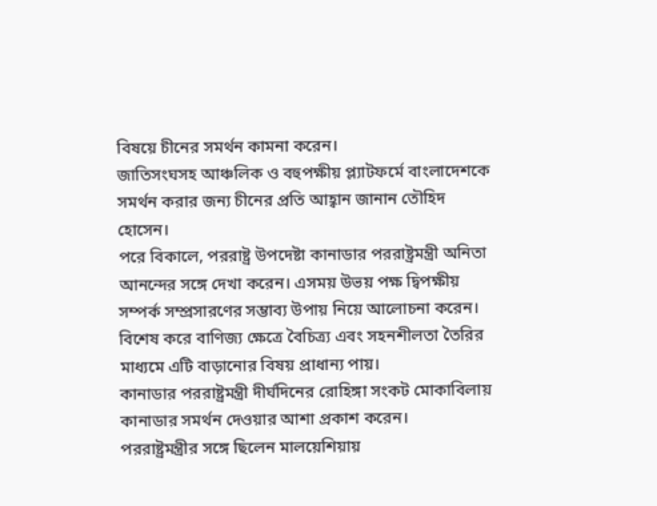বিষয়ে চীনের সমর্থন কামনা করেন।
জাতিসংঘসহ আঞ্চলিক ও বহুপক্ষীয় প্ল্যাটফর্মে বাংলাদেশকে সমর্থন করার জন্য চীনের প্রতি আহ্বান জানান তৌহিদ হোসেন।
পরে বিকালে, পররাষ্ট্র উপদেষ্টা কানাডার পররাষ্ট্রমন্ত্রী অনিতা আনন্দের সঙ্গে দেখা করেন। এসময় উভয় পক্ষ দ্বিপক্ষীয় সম্পর্ক সম্প্রসারণের সম্ভাব্য উপায় নিয়ে আলোচনা করেন। বিশেষ করে বাণিজ্য ক্ষেত্রে বৈচিত্র্য এবং সহনশীলতা তৈরির মাধ্যমে এটি বাড়ানোর বিষয় প্রাধান্য পায়।
কানাডার পররাষ্ট্রমন্ত্রী দীর্ঘদিনের রোহিঙ্গা সংকট মোকাবিলায় কানাডার সমর্থন দেওয়ার আশা প্রকাশ করেন।
পররাষ্ট্রমন্ত্রীর সঙ্গে ছিলেন মালয়েশিয়ায়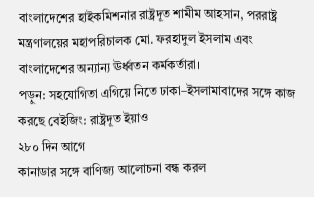বাংলাদেশের হাইকমিশনার রাষ্ট্রদূত শামীম আহসান, পররাষ্ট্র মন্ত্রণালয়ের মহাপরিচালক মো. ফরহাদুল ইসলাম এবং বাংলাদেশের অন্যান্য ঊর্ধ্বতন কর্মকর্তারা।
পড়ুন: সহযোগিতা এগিয়ে নিতে ঢাকা–ইসলামাবাদের সঙ্গে কাজ করছে বেইজিং: রাষ্ট্রদূত ইয়াও
২৮০ দিন আগে
কানাডার সঙ্গে বাণিজ্য আলোচনা বন্ধ করল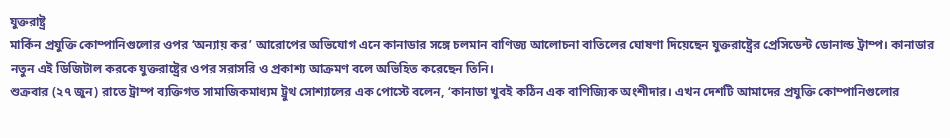যুক্তরাষ্ট্র
মার্কিন প্রযুক্তি কোম্পানিগুলোর ওপর ‘অন্যায় কর’ আরোপের অভিযোগ এনে কানাডার সঙ্গে চলমান বাণিজ্য আলোচনা বাতিলের ঘোষণা দিয়েছেন যুক্তরাষ্ট্রের প্রেসিডেন্ট ডোনাল্ড ট্রাম্প। কানাডার নতুন এই ডিজিটাল করকে যুক্তরাষ্ট্রের ওপর সরাসরি ও প্রকাশ্য আক্রমণ বলে অভিহিত করেছেন তিনি।
শুক্রবার (২৭ জুন) রাতে ট্রাম্প ব্যক্তিগত সামাজিকমাধ্যম ট্রুথ সোশ্যালের এক পোস্টে বলেন, ‘কানাডা খুবই কঠিন এক বাণিজ্যিক অংশীদার। এখন দেশটি আমাদের প্রযুক্তি কোম্পানিগুলোর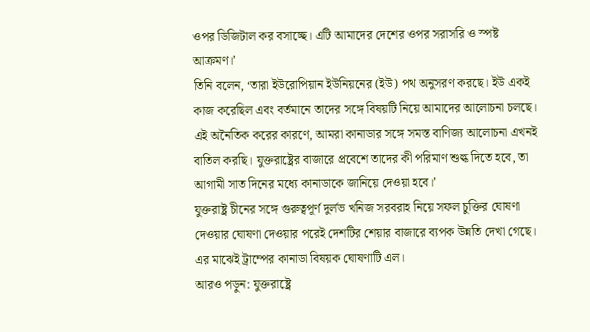ওপর ডিজিটাল কর বসাচ্ছে। এটি আমাদের দেশের ওপর সরাসরি ও স্পষ্ট আক্রমণ।’
তিনি বলেন, ‘তারা ইউরোপিয়ান ইউনিয়নের (ইউ) পথ অনুসরণ করছে। ইউ একই কাজ করেছিল এবং বর্তমানে তাদের সঙ্গে বিষয়টি নিয়ে আমাদের আলোচনা চলছে। এই অনৈতিক করের কারণে, আমরা কানাডার সঙ্গে সমস্ত বাণিজ্য আলোচনা এখনই বাতিল করছি। যুক্তরাষ্ট্রের বাজারে প্রবেশে তাদের কী পরিমাণ শুল্ক দিতে হবে, তা আগামী সাত দিনের মধ্যে কানাডাকে জানিয়ে দেওয়া হবে।’
যুক্তরাষ্ট্র চীনের সঙ্গে গুরুত্বপূর্ণ দুর্লভ খনিজ সরবরাহ নিয়ে সফল চুক্তির ঘোষণা দেওয়ার ঘোষণা দেওয়ার পরেই দেশটির শেয়ার বাজারে ব্যপক উন্নতি দেখা গেছে। এর মাঝেই ট্রাম্পের কানাডা বিষয়ক ঘোষণাটি এল।
আরও পড়ুন: যুক্তরাষ্ট্রে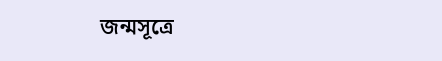জন্মসূত্রে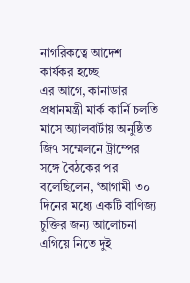নাগরিকত্বে আদেশ কার্যকর হচ্ছে
এর আগে, কানাডার প্রধানমন্ত্রী মার্ক কার্নি চলতি মাসে অ্যালবার্টায় অনুষ্ঠিত জি৭ সম্মেলনে ট্রাম্পের সঙ্গে বৈঠকের পর বলেছিলেন, ‘আগামী ৩০ দিনের মধ্যে একটি বাণিজ্য চুক্তির জন্য আলোচনা এগিয়ে নিতে দুই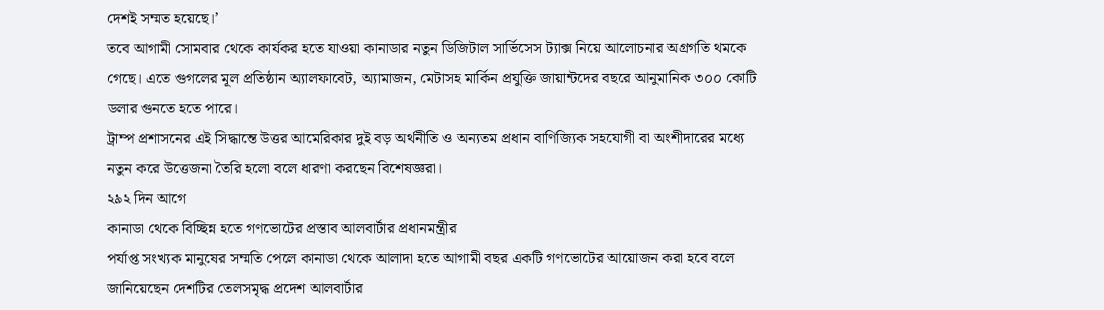দেশই সম্মত হয়েছে।’
তবে আগামী সোমবার থেকে কার্যকর হতে যাওয়া কানাডার নতুন ডিজিটাল সার্ভিসেস ট্যাক্স নিয়ে আলোচনার অগ্রগতি থমকে গেছে। এতে গুগলের মূল প্রতিষ্ঠান অ্যালফাবেট, অ্যামাজন, মেটাসহ মার্কিন প্রযুক্তি জায়ান্টদের বছরে আনুমানিক ৩০০ কোটি ডলার গুনতে হতে পারে।
ট্রাম্প প্রশাসনের এই সিদ্ধান্তে উত্তর আমেরিকার দুই বড় অর্থনীতি ও অন্যতম প্রধান বাণিজ্যিক সহযোগী বা অংশীদারের মধ্যে নতুন করে উত্তেজনা তৈরি হলো বলে ধারণা করছেন বিশেষজ্ঞরা।
২৯২ দিন আগে
কানাডা থেকে বিচ্ছিন্ন হতে গণভোটের প্রস্তাব আলবার্টার প্রধানমন্ত্রীর
পর্যাপ্ত সংখ্যক মানুষের সম্মতি পেলে কানাডা থেকে আলাদা হতে আগামী বছর একটি গণভোটের আয়োজন করা হবে বলে জানিয়েছেন দেশটির তেলসমৃদ্ধ প্রদেশ আলবার্টার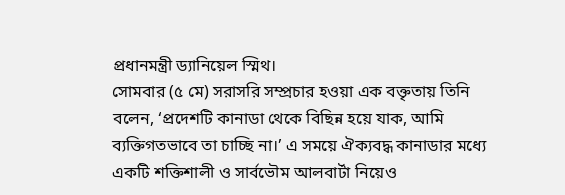প্রধানমন্ত্রী ড্যানিয়েল স্মিথ।
সোমবার (৫ মে) সরাসরি সম্প্রচার হওয়া এক বক্তৃতায় তিনি বলেন, ‘প্রদেশটি কানাডা থেকে বিছিন্ন হয়ে যাক, আমি ব্যক্তিগতভাবে তা চাচ্ছি না।’ এ সময়ে ঐক্যবদ্ধ কানাডার মধ্যে একটি শক্তিশালী ও সার্বভৌম আলবার্টা নিয়েও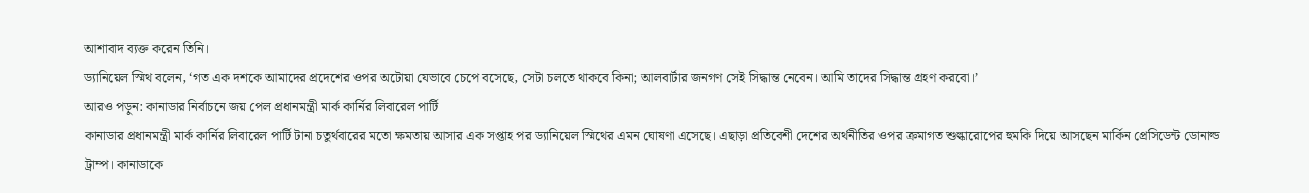আশাবাদ ব্যক্ত করেন তিনি।
ড্যানিয়েল স্মিথ বলেন, ‘গত এক দশকে আমাদের প্রদেশের ওপর অটোয়া যেভাবে চেপে বসেছে, সেটা চলতে থাকবে কিনা; আলবার্টার জনগণ সেই সিদ্ধান্ত নেবেন। আমি তাদের সিদ্ধান্ত গ্রহণ করবো।’
আরও পড়ুন: কানাডার নির্বাচনে জয় পেল প্রধানমন্ত্রী মার্ক কার্নির লিবারেল পার্টি
কানাডার প্রধানমন্ত্রী মার্ক কার্নির লিবারেল পার্টি টানা চতুর্থবারের মতো ক্ষমতায় আসার এক সপ্তাহ পর ড্যানিয়েল স্মিথের এমন ঘোষণা এসেছে। এছাড়া প্রতিবেশী দেশের অর্থনীতির ওপর ক্রমাগত শুল্কারোপের হুমকি দিয়ে আসছেন মার্কিন প্রেসিডেন্ট ডোনাল্ড ট্রাম্প। কানাডাকে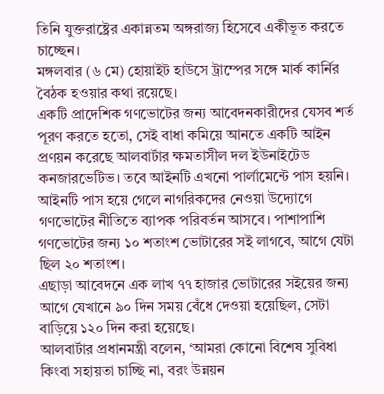তিনি যুক্তরাষ্ট্রের একান্নতম অঙ্গরাজ্য হিসেবে একীভূত করতে চাচ্ছেন।
মঙ্গলবার (৬ মে) হোয়াইট হাউসে ট্রাম্পের সঙ্গে মার্ক কার্নির বৈঠক হওয়ার কথা রয়েছে।
একটি প্রাদেশিক গণভোটের জন্য আবেদনকারীদের যেসব শর্ত পূরণ করতে হতো, সেই বাধা কমিয়ে আনতে একটি আইন প্রণয়ন করেছে আলবার্টার ক্ষমতাসীল দল ইউনাইটেড কনজারভেটিভ। তবে আইনটি এখনো পার্লামেন্টে পাস হয়নি।
আইনটি পাস হয়ে গেলে নাগরিকদের নেওয়া উদ্যোগে গণভোটের নীতিতে ব্যাপক পরিবর্তন আসবে। পাশাপাশি গণভোটের জন্য ১০ শতাংশ ভোটারের সই লাগবে, আগে যেটা ছিল ২০ শতাংশ।
এছাড়া আবেদনে এক লাখ ৭৭ হাজার ভোটারের সইয়ের জন্য আগে যেখানে ৯০ দিন সময় বেঁধে দেওয়া হয়েছিল, সেটা বাড়িয়ে ১২০ দিন করা হয়েছে।
আলবার্টার প্রধানমন্ত্রী বলেন, ‘আমরা কোনো বিশেষ সুবিধা কিংবা সহায়তা চাচ্ছি না, বরং উন্নয়ন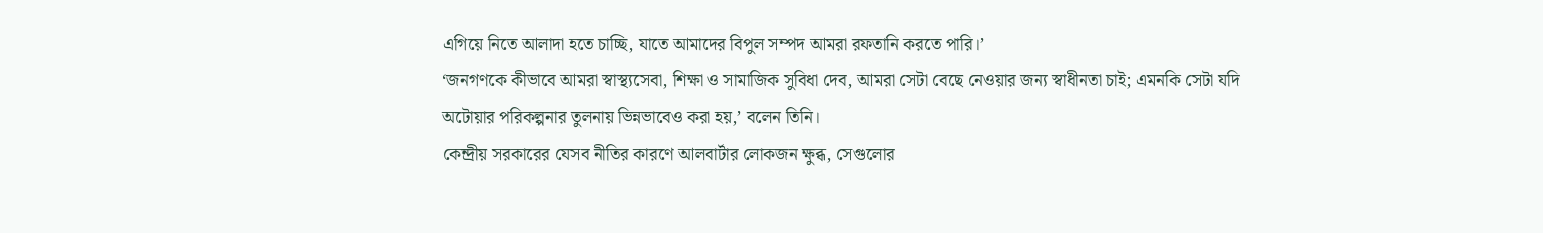এগিয়ে নিতে আলাদা হতে চাচ্ছি, যাতে আমাদের বিপুল সম্পদ আমরা রফতানি করতে পারি।’
‘জনগণকে কীভাবে আমরা স্বাস্থ্যসেবা, শিক্ষা ও সামাজিক সুবিধা দেব, আমরা সেটা বেছে নেওয়ার জন্য স্বাধীনতা চাই; এমনকি সেটা যদি অটোয়ার পরিকল্পনার তুলনায় ভিন্নভাবেও করা হয়,’ বলেন তিনি।
কেন্দ্রীয় সরকারের যেসব নীতির কারণে আলবার্টার লোকজন ক্ষুব্ধ, সেগুলোর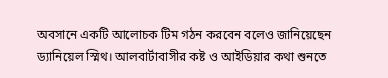অবসানে একটি আলোচক টিম গঠন করবেন বলেও জানিয়েছেন ড্যানিয়েল স্মিথ। আলবার্টাবাসীর কষ্ট ও আইডিয়ার কথা শুনতে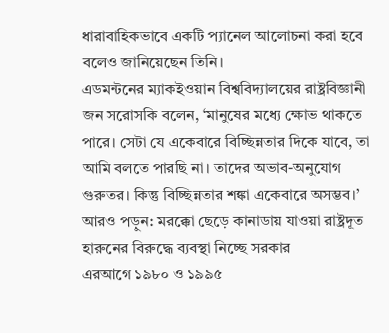ধারাবাহিকভাবে একটি প্যানেল আলোচনা করা হবে বলেও জানিয়েছেন তিনি।
এডমন্টনের ম্যাকইওয়ান বিশ্ববিদ্যালয়ের রাষ্ট্রবিজ্ঞানী জন সরোসকি বলেন, ‘মানুষের মধ্যে ক্ষোভ থাকতে পারে। সেটা যে একেবারে বিচ্ছিন্নতার দিকে যাবে, তা আমি বলতে পারছি না। তাদের অভাব-অনুযোগ গুরুতর। কিন্তু বিচ্ছিন্নতার শঙ্কা একেবারে অসম্ভব।’
আরও পড়ুন: মরক্কো ছেড়ে কানাডায় যাওয়া রাষ্ট্রদূত হারুনের বিরুদ্ধে ব্যবস্থা নিচ্ছে সরকার
এরআগে ১৯৮০ ও ১৯৯৫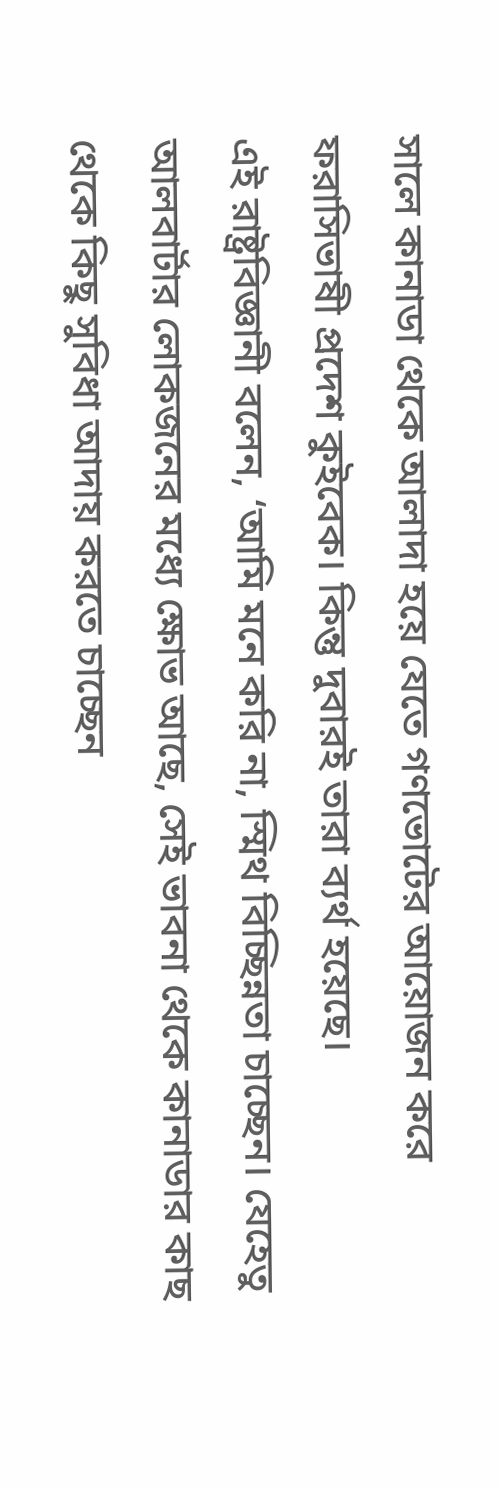সালে কানাডা থেকে আলাদা হয়ে যেতে গণভোটের আয়োজন করে ফরাসিভাষী প্রদেশ কুইবেক। কিন্তু দুবারই তারা ব্যর্থ হয়েছে।
এই রাষ্ট্রবিজ্ঞানী বলেন, ‘আমি মনে করি না, স্মিথ বিচ্ছিন্নতা চাচ্ছেন। যেহেতু আলবার্টার লোকজনের মধ্যে ক্ষোভ আছে, সেই ভাবনা থেকে কানাডার কাছ থেকে কিছু সুবিধা আদায় করতে চাচ্ছেন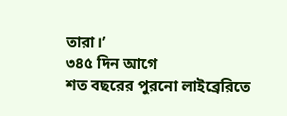তারা।’
৩৪৫ দিন আগে
শত বছরের পুরনো লাইব্রেরিতে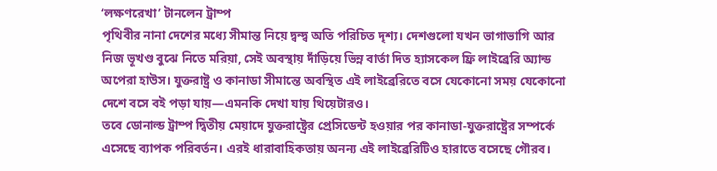‘লক্ষণরেখা’ টানলেন ট্রাম্প
পৃথিবীর নানা দেশের মধ্যে সীমান্ত নিয়ে দ্বন্দ্ব অতি পরিচিত দৃশ্য। দেশগুলো যখন ভাগাভাগি আর নিজ ভূখণ্ড বুঝে নিতে মরিয়া, সেই অবস্থায় দাঁড়িয়ে ভিন্ন বার্তা দিত হ্যাসকেল ফ্রি লাইব্রেরি অ্যান্ড অপেরা হাউস। যুক্তরাষ্ট্র ও কানাডা সীমান্তে অবস্থিত এই লাইব্রেরিতে বসে যেকোনো সময় যেকোনো দেশে বসে বই পড়া যায়—এমনকি দেখা যায় থিয়েটারও।
তবে ডোনাল্ড ট্রাম্প দ্বিতীয় মেয়াদে যুক্তরাষ্ট্রের প্রেসিডেন্ট হওয়ার পর কানাডা-যুক্তরাষ্ট্রের সম্পর্কে এসেছে ব্যাপক পরিবর্তন। এরই ধারাবাহিকতায় অনন্য এই লাইব্রেরিটিও হারাতে বসেছে গৌরব।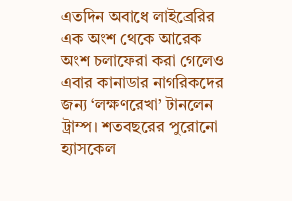এতদিন অবাধে লাইব্রেরির এক অংশ থেকে আরেক অংশ চলাফেরা করা গেলেও এবার কানাডার নাগরিকদের জন্য ‘লক্ষণরেখা’ টানলেন ট্রাম্প। শতবছরের পুরোনো হ্যাসকেল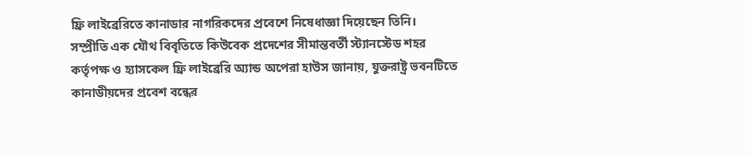ফ্রি লাইব্রেরিতে কানাডার নাগরিকদের প্রবেশে নিষেধাজ্ঞা দিয়েছেন তিনি।
সম্প্রীতি এক যৌথ বিবৃতিতে কিউবেক প্রদেশের সীমান্তবর্তী স্ট্যানস্টেড শহর কর্তৃপক্ষ ও হ্যাসকেল ফ্রি লাইব্রেরি অ্যান্ড অপেরা হাউস জানায়, যুক্তরাষ্ট্র ভবনটিতে কানাডীয়দের প্রবেশ বন্ধের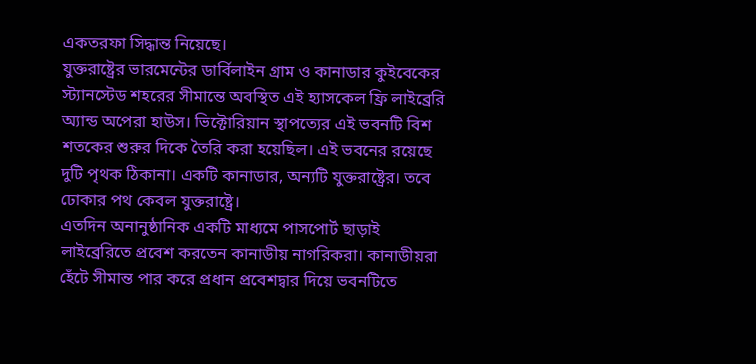একতরফা সিদ্ধান্ত নিয়েছে।
যুক্তরাষ্ট্রের ভারমেন্টের ডার্বিলাইন গ্রাম ও কানাডার কুইবেকের স্ট্যানস্টেড শহরের সীমান্তে অবস্থিত এই হ্যাসকেল ফ্রি লাইব্রেরি অ্যান্ড অপেরা হাউস। ভিক্টোরিয়ান স্থাপত্যের এই ভবনটি বিশ শতকের শুরুর দিকে তৈরি করা হয়েছিল। এই ভবনের রয়েছে দুটি পৃথক ঠিকানা। একটি কানাডার, অন্যটি যুক্তরাষ্ট্রের। তবে ঢোকার পথ কেবল যুক্তরাষ্ট্রে।
এতদিন অনানুষ্ঠানিক একটি মাধ্যমে পাসপোর্ট ছাড়াই লাইব্রেরিতে প্রবেশ করতেন কানাডীয় নাগরিকরা। কানাডীয়রা হেঁটে সীমান্ত পার করে প্রধান প্রবেশদ্বার দিয়ে ভবনটিতে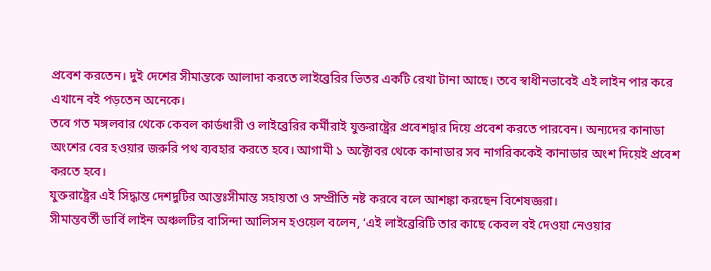প্রবেশ করতেন। দুই দেশের সীমান্তকে আলাদা করতে লাইব্রেরির ভিতর একটি রেখা টানা আছে। তবে স্বাধীনভাবেই এই লাইন পার করে এখানে বই পড়তেন অনেকে।
তবে গত মঙ্গলবার থেকে কেবল কার্ডধারী ও লাইব্রেরির কর্মীরাই যুক্তরাষ্ট্রের প্রবেশদ্বার দিয়ে প্রবেশ করতে পারবেন। অন্যদের কানাডা অংশের বের হওয়ার জরুরি পথ ব্যবহার করতে হবে। আগামী ১ অক্টোবর থেকে কানাডার সব নাগরিককেই কানাডার অংশ দিয়েই প্রবেশ করতে হবে।
যুক্তরাষ্ট্রের এই সিদ্ধান্ত দেশদুটির আন্তঃসীমান্ত সহায়তা ও সম্প্রীতি নষ্ট করবে বলে আশঙ্কা করছেন বিশেষজ্ঞরা।
সীমান্তবর্তী ডার্বি লাইন অঞ্চলটির বাসিন্দা আলিসন হওয়েল বলেন, ‘এই লাইব্রেরিটি তার কাছে কেবল বই দেওয়া নেওয়ার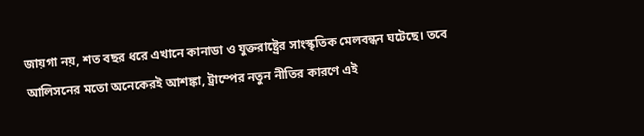জায়গা নয়, শত বছর ধরে এখানে কানাডা ও যুক্তরাষ্ট্রের সাংস্কৃতিক মেলবন্ধন ঘটেছে। তবে আলিসনের মতো অনেকেরই আশঙ্কা, ট্রাম্পের নতুন নীতির কারণে এই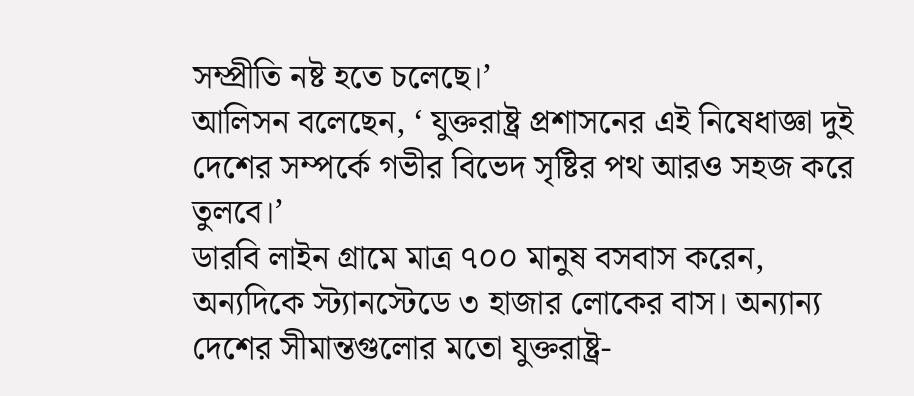সম্প্রীতি নষ্ট হতে চলেছে।’
আলিসন বলেছেন, ‘ যুক্তরাষ্ট্র প্রশাসনের এই নিষেধাজ্ঞা দুই দেশের সম্পর্কে গভীর বিভেদ সৃষ্টির পথ আরও সহজ করে তুলবে।’
ডারবি লাইন গ্রামে মাত্র ৭০০ মানুষ বসবাস করেন, অন্যদিকে স্ট্যানস্টেডে ৩ হাজার লোকের বাস। অন্যান্য দেশের সীমান্তগুলোর মতো যুক্তরাষ্ট্র-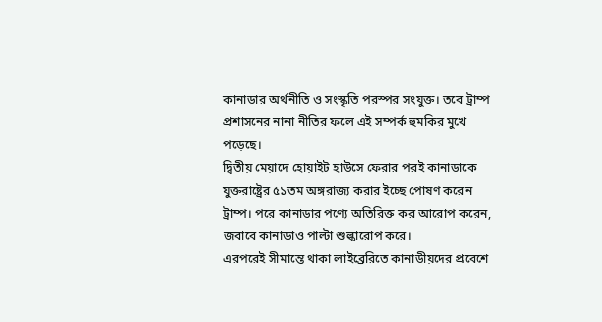কানাডার অর্থনীতি ও সংস্কৃতি পরস্পর সংযুক্ত। তবে ট্রাম্প প্রশাসনের নানা নীতির ফলে এই সম্পর্ক হুমকির মুখে পড়েছে।
দ্বিতীয় মেয়াদে হোয়াইট হাউসে ফেরার পরই কানাডাকে যুক্তরাষ্ট্রের ৫১তম অঙ্গরাজ্য করার ইচ্ছে পোষণ করেন ট্রাম্প। পরে কানাডার পণ্যে অতিরিক্ত কর আরোপ করেন, জবাবে কানাডাও পাল্টা শুল্কারোপ করে।
এরপরেই সীমান্তে থাকা লাইব্রেরিতে কানাডীয়দের প্রবেশে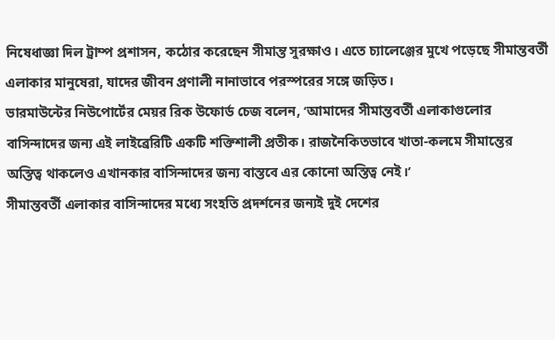নিষেধাজ্ঞা দিল ট্রাম্প প্রশাসন, কঠোর করেছেন সীমান্ত সুরক্ষাও। এতে চ্যালেঞ্জের মুখে পড়েছে সীমান্তবর্তী এলাকার মানুষেরা, যাদের জীবন প্রণালী নানাভাবে পরস্পরের সঙ্গে জড়িত।
ভারমাউন্টের নিউপোর্টের মেয়র রিক উফোর্ড চেজ বলেন, ‘আমাদের সীমান্তবর্তী এলাকাগুলোর বাসিন্দাদের জন্য এই লাইব্রেরিটি একটি শক্তিশালী প্রতীক। রাজনৈকিতভাবে খাতা-কলমে সীমান্তের অস্তিত্ব থাকলেও এখানকার বাসিন্দাদের জন্য বাস্তবে এর কোনো অস্তিত্ব নেই।’
সীমান্তবর্তী এলাকার বাসিন্দাদের মধ্যে সংহতি প্রদর্শনের জন্যই দুই দেশের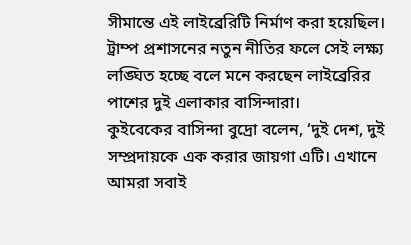সীমান্তে এই লাইব্রেরিটি নির্মাণ করা হয়েছিল। ট্রাম্প প্রশাসনের নতুন নীতির ফলে সেই লক্ষ্য লঙ্ঘিত হচ্ছে বলে মনে করছেন লাইব্রেরির পাশের দুই এলাকার বাসিন্দারা।
কুইবেকের বাসিন্দা বুদ্রো বলেন, ‘দুই দেশ, দুই সম্প্রদায়কে এক করার জায়গা এটি। এখানে আমরা সবাই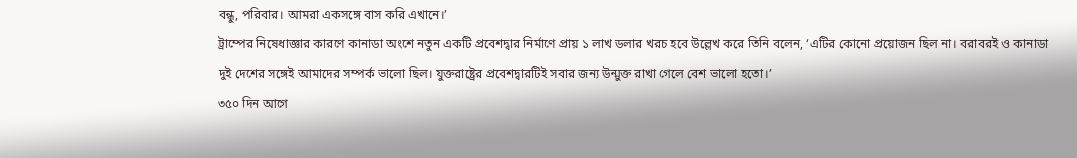বন্ধু, পরিবার। আমরা একসঙ্গে বাস করি এখানে।’
ট্রাম্পের নিষেধাজ্ঞার কারণে কানাডা অংশে নতুন একটি প্রবেশদ্বার নির্মাণে প্রায় ১ লাখ ডলার খরচ হবে উল্লেখ করে তিনি বলেন, ‘এটির কোনো প্রয়োজন ছিল না। বরাবরই ও কানাডা দুই দেশের সঙ্গেই আমাদের সম্পর্ক ভালো ছিল। যুক্তরাষ্ট্রের প্রবেশদ্বারটিই সবার জন্য উন্মুক্ত রাখা গেলে বেশ ভালো হতো।’
৩৫০ দিন আগে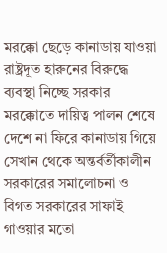মরক্কো ছেড়ে কানাডায় যাওয়া রাষ্ট্রদূত হারুনের বিরুদ্ধে ব্যবস্থা নিচ্ছে সরকার
মরক্কোতে দায়িত্ব পালন শেষে দেশে না ফিরে কানাডায় গিয়ে সেখান থেকে অন্তর্বর্তীকালীন সরকারের সমালোচনা ও বিগত সরকারের সাফাই গাওয়ার মতো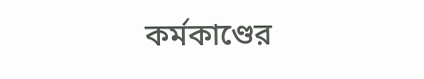কর্মকাণ্ডের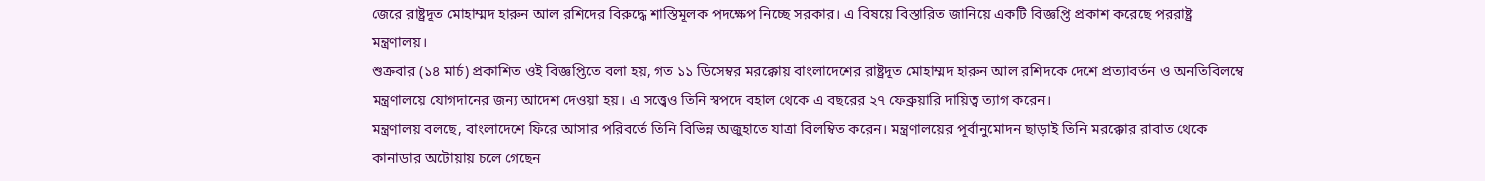জেরে রাষ্ট্রদূত মোহাম্মদ হারুন আল রশিদের বিরুদ্ধে শাস্তিমূলক পদক্ষেপ নিচ্ছে সরকার। এ বিষয়ে বিস্তারিত জানিয়ে একটি বিজ্ঞপ্তি প্রকাশ করেছে পররাষ্ট্র মন্ত্রণালয়।
শুক্রবার (১৪ মার্চ) প্রকাশিত ওই বিজ্ঞপ্তিতে বলা হয়, গত ১১ ডিসেম্বর মরক্কোয় বাংলাদেশের রাষ্ট্রদূত মোহাম্মদ হারুন আল রশিদকে দেশে প্রত্যাবর্তন ও অনতিবিলম্বে মন্ত্রণালয়ে যোগদানের জন্য আদেশ দেওয়া হয়। এ সত্ত্বেও তিনি স্বপদে বহাল থেকে এ বছরের ২৭ ফেব্রুয়ারি দায়িত্ব ত্যাগ করেন।
মন্ত্রণালয় বলছে, বাংলাদেশে ফিরে আসার পরিবর্তে তিনি বিভিন্ন অজুহাতে যাত্রা বিলম্বিত করেন। মন্ত্রণালয়ের পূর্বানুমোদন ছাড়াই তিনি মরক্কোর রাবাত থেকে কানাডার অটোয়ায় চলে গেছেন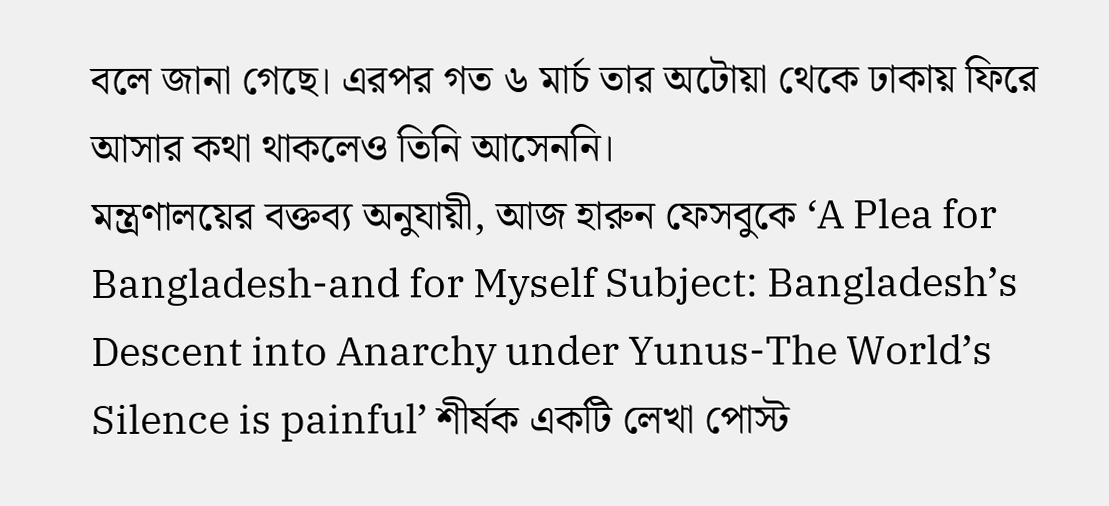বলে জানা গেছে। এরপর গত ৬ মার্চ তার অটোয়া থেকে ঢাকায় ফিরে আসার কথা থাকলেও তিনি আসেননি।
মন্ত্রণালয়ের বক্তব্য অনুযায়ী, আজ হারুন ফেসবুকে ‘A Plea for Bangladesh-and for Myself Subject: Bangladesh’s Descent into Anarchy under Yunus-The World’s Silence is painful’ শীর্ষক একটি লেখা পোস্ট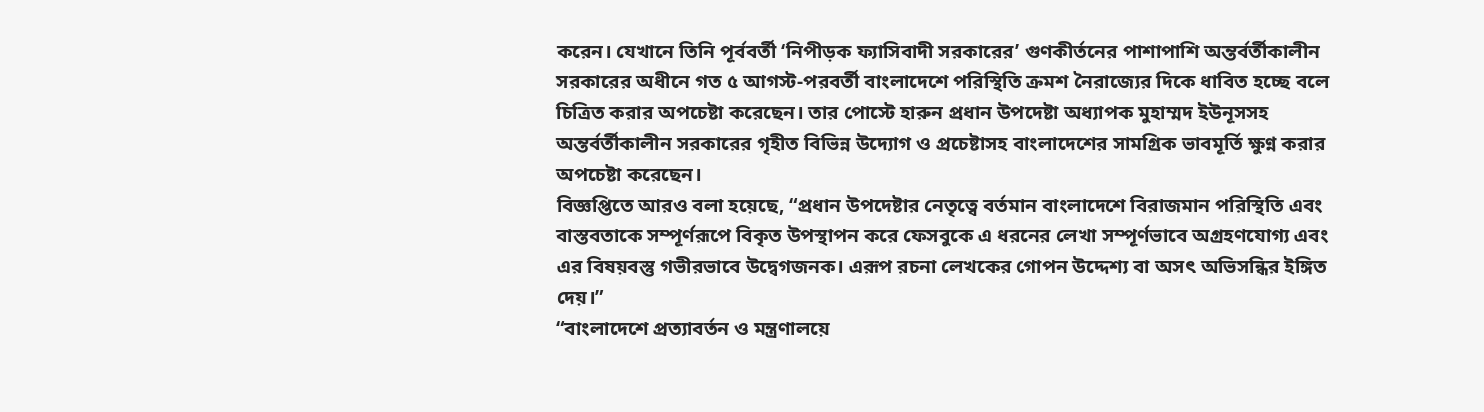করেন। যেখানে তিনি পূর্ববর্তী ‘নিপীড়ক ফ্যাসিবাদী সরকারের’ গুণকীর্তনের পাশাপাশি অন্তর্বর্তীকালীন সরকারের অধীনে গত ৫ আগস্ট-পরবর্তী বাংলাদেশে পরিস্থিতি ক্রমশ নৈরাজ্যের দিকে ধাবিত হচ্ছে বলে চিত্রিত করার অপচেষ্টা করেছেন। তার পোস্টে হারুন প্রধান উপদেষ্টা অধ্যাপক মুহাম্মদ ইউনূসসহ অন্তর্বর্তীকালীন সরকারের গৃহীত বিভিন্ন উদ্যোগ ও প্রচেষ্টাসহ বাংলাদেশের সামগ্রিক ভাবমূর্তি ক্ষুণ্ন করার অপচেষ্টা করেছেন।
বিজ্ঞপ্তিতে আরও বলা হয়েছে, “প্রধান উপদেষ্টার নেতৃত্বে বর্তমান বাংলাদেশে বিরাজমান পরিস্থিতি এবং বাস্তবতাকে সম্পূর্ণরূপে বিকৃত উপস্থাপন করে ফেসবুকে এ ধরনের লেখা সম্পূর্ণভাবে অগ্রহণযোগ্য এবং এর বিষয়বস্তু গভীরভাবে উদ্বেগজনক। এরূপ রচনা লেখকের গোপন উদ্দেশ্য বা অসৎ অভিসন্ধির ইঙ্গিত দেয়।”
“বাংলাদেশে প্রত্যাবর্তন ও মন্ত্রণালয়ে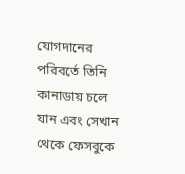যোগদানের পরিবর্তে তিনি কানাডায় চলে যান এবং সেখান থেকে ফেসবুকে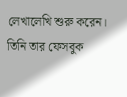লেখালেখি শুরু করেন। তিনি তার ফেসবুক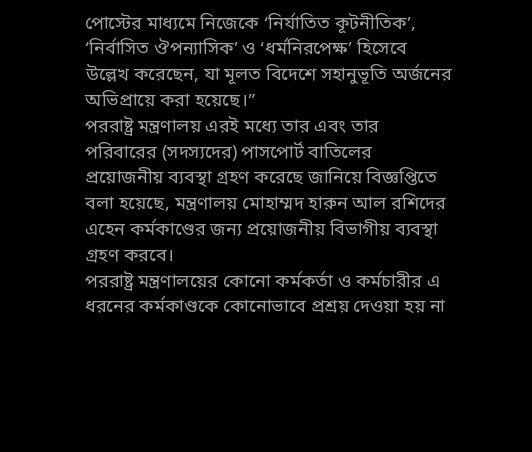পোস্টের মাধ্যমে নিজেকে ‘নির্যাতিত কূটনীতিক’, ‘নির্বাসিত ঔপন্যাসিক’ ও ‘ধর্মনিরপেক্ষ’ হিসেবে উল্লেখ করেছেন, যা মূলত বিদেশে সহানুভূতি অর্জনের অভিপ্রায়ে করা হয়েছে।”
পররাষ্ট্র মন্ত্রণালয় এরই মধ্যে তার এবং তার পরিবারের (সদস্যদের) পাসপোর্ট বাতিলের প্রয়োজনীয় ব্যবস্থা গ্রহণ করেছে জানিয়ে বিজ্ঞপ্তিতে বলা হয়েছে, মন্ত্রণালয় মোহাম্মদ হারুন আল রশিদের এহেন কর্মকাণ্ডের জন্য প্রয়োজনীয় বিভাগীয় ব্যবস্থা গ্রহণ করবে।
পররাষ্ট্র মন্ত্রণালয়ের কোনো কর্মকর্তা ও কর্মচারীর এ ধরনের কর্মকাণ্ডকে কোনোভাবে প্রশ্রয় দেওয়া হয় না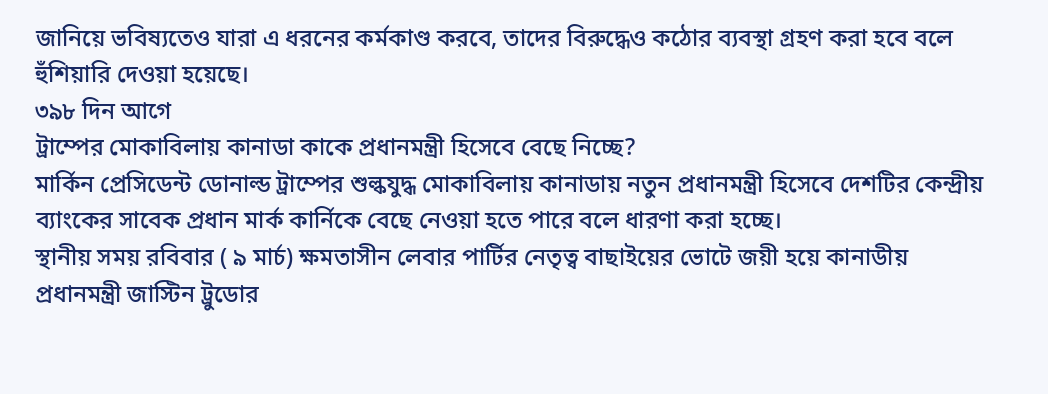জানিয়ে ভবিষ্যতেও যারা এ ধরনের কর্মকাণ্ড করবে, তাদের বিরুদ্ধেও কঠোর ব্যবস্থা গ্রহণ করা হবে বলে হুঁশিয়ারি দেওয়া হয়েছে।
৩৯৮ দিন আগে
ট্রাম্পের মোকাবিলায় কানাডা কাকে প্রধানমন্ত্রী হিসেবে বেছে নিচ্ছে?
মার্কিন প্রেসিডেন্ট ডোনাল্ড ট্রাম্পের শুল্কযুদ্ধ মোকাবিলায় কানাডায় নতুন প্রধানমন্ত্রী হিসেবে দেশটির কেন্দ্রীয় ব্যাংকের সাবেক প্রধান মার্ক কার্নিকে বেছে নেওয়া হতে পারে বলে ধারণা করা হচ্ছে।
স্থানীয় সময় রবিবার ( ৯ মার্চ) ক্ষমতাসীন লেবার পার্টির নেতৃত্ব বাছাইয়ের ভোটে জয়ী হয়ে কানাডীয় প্রধানমন্ত্রী জাস্টিন ট্রুডোর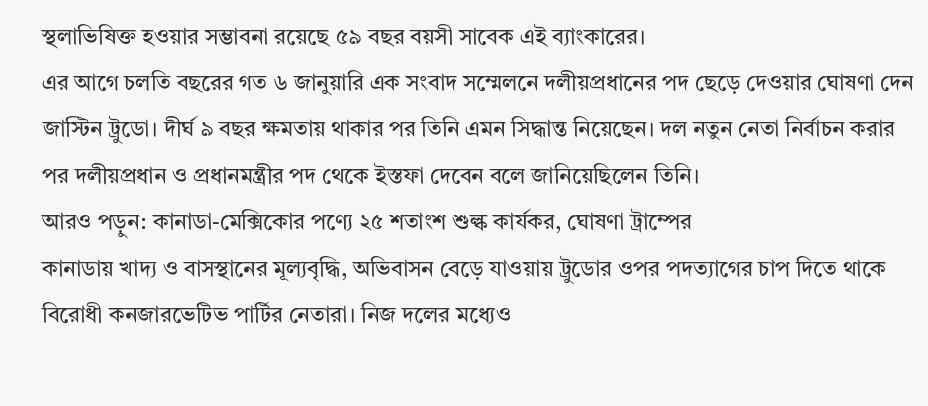স্থলাভিষিক্ত হওয়ার সম্ভাবনা রয়েছে ৫৯ বছর বয়সী সাবেক এই ব্যাংকারের।
এর আগে চলতি বছরের গত ৬ জানুয়ারি এক সংবাদ সম্মেলনে দলীয়প্রধানের পদ ছেড়ে দেওয়ার ঘোষণা দেন জাস্টিন ট্রুডো। দীর্ঘ ৯ বছর ক্ষমতায় থাকার পর তিনি এমন সিদ্ধান্ত নিয়েছেন। দল নতুন নেতা নির্বাচন করার পর দলীয়প্রধান ও প্রধানমন্ত্রীর পদ থেকে ইস্তফা দেবেন বলে জানিয়েছিলেন তিনি।
আরও পড়ুন: কানাডা-মেক্সিকোর পণ্যে ২৫ শতাংশ শুল্ক কার্যকর, ঘোষণা ট্রাম্পের
কানাডায় খাদ্য ও বাসস্থানের মূল্যবৃদ্ধি, অভিবাসন বেড়ে যাওয়ায় ট্রুডোর ওপর পদত্যাগের চাপ দিতে থাকে বিরোধী কনজারভেটিভ পার্টির নেতারা। নিজ দলের মধ্যেও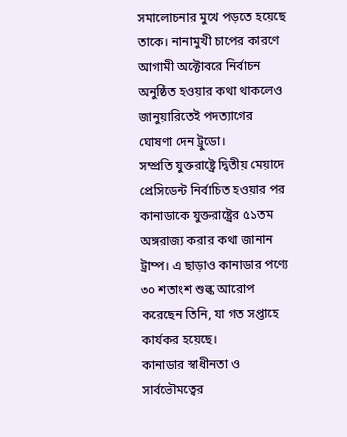সমালোচনার মুখে পড়তে হয়েছে তাকে। নানামুখী চাপের কারণে আগামী অক্টোবরে নির্বাচন অনুষ্ঠিত হওয়ার কথা থাকলেও জানুয়ারিতেই পদত্যাগের ঘোষণা দেন ট্রুডো।
সম্প্রতি যুক্তরাষ্ট্রে দ্বিতীয় মেয়াদে প্রেসিডেন্ট নির্বাচিত হওয়ার পর কানাডাকে যুক্তরাষ্ট্রের ৫১তম অঙ্গরাজ্য করার কথা জানান ট্রাম্প। এ ছাড়াও কানাডার পণ্যে ৩০ শতাংশ শুল্ক আরোপ করেছেন তিনি, যা গত সপ্তাহে কার্যকর হয়েছে।
কানাডার স্বাধীনতা ও সার্বভৌমত্বের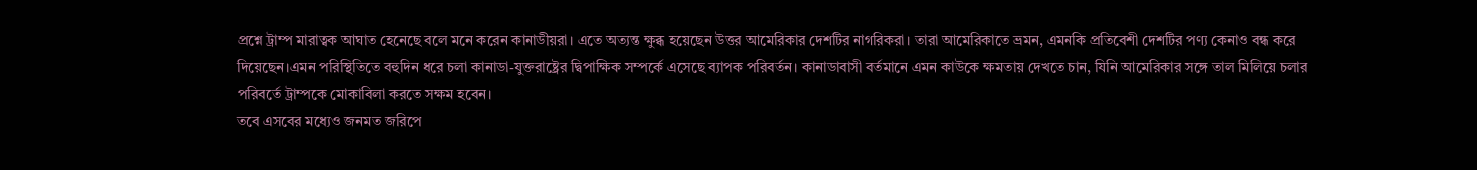প্রশ্নে ট্রাম্প মারাত্বক আঘাত হেনেছে বলে মনে করেন কানাডীয়রা। এতে অত্যন্ত ক্ষুব্ধ হয়েছেন উত্তর আমেরিকার দেশটির নাগরিকরা। তারা আমেরিকাতে ভ্রমন, এমনকি প্রতিবেশী দেশটির পণ্য কেনাও বন্ধ করে দিয়েছেন।এমন পরিস্থিতিতে বহুদিন ধরে চলা কানাডা-যুক্তরাষ্ট্রের দ্বিপাক্ষিক সম্পর্কে এসেছে ব্যাপক পরিবর্তন। কানাডাবাসী বর্তমানে এমন কাউকে ক্ষমতায় দেখতে চান, যিনি আমেরিকার সঙ্গে তাল মিলিয়ে চলার পরিবর্তে ট্রাম্পকে মোকাবিলা করতে সক্ষম হবেন।
তবে এসবের মধ্যেও জনমত জরিপে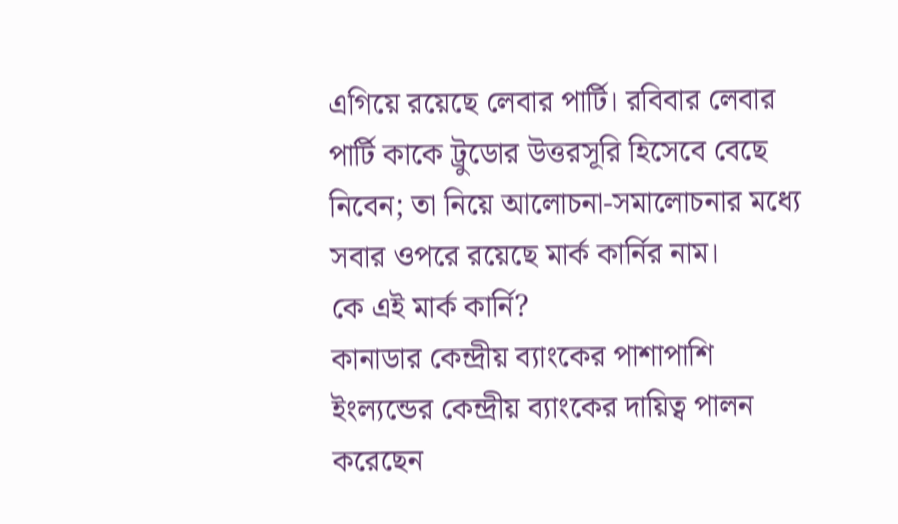এগিয়ে রয়েছে লেবার পার্টি। রবিবার লেবার পার্টি কাকে ট্রুডোর উত্তরসূরি হিসেবে বেছে নিবেন; তা নিয়ে আলোচনা-সমালোচনার মধ্যে সবার ওপরে রয়েছে মার্ক কার্নির নাম।
কে এই মার্ক কার্নি?
কানাডার কেন্দ্রীয় ব্যাংকের পাশাপাশি ইংল্যন্ডের কেন্দ্রীয় ব্যাংকের দায়িত্ব পালন করেছেন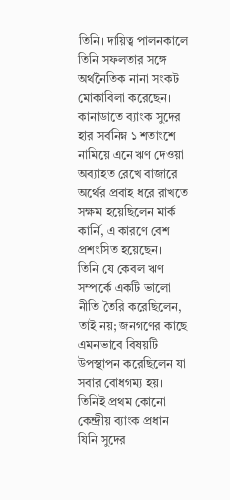তিনি। দায়িত্ব পালনকালে তিনি সফলতার সঙ্গে অর্থনৈতিক নানা সংকট মোকাবিলা করেছেন।
কানাডাতে ব্যাংক সুদের হার সর্বনিম্ন ১ শতাংশে নামিয়ে এনে ঋণ দেওয়া অব্যাহত রেখে বাজারে অর্থের প্রবাহ ধরে রাখতে সক্ষম হয়েছিলেন মার্ক কার্নি, এ কারণে বেশ প্রশংসিত হয়েছেন।
তিনি যে কেবল ঋণ সম্পর্কে একটি ভালো নীতি তৈরি করেছিলেন, তাই নয়; জনগণের কাছে এমনভাবে বিষয়টি উপস্থাপন করেছিলেন যা সবার বোধগম্য হয়। তিনিই প্রথম কোনো কেন্দ্রীয় ব্যাংক প্রধান যিনি সুদের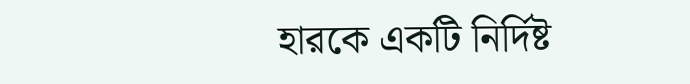হারকে একটি নির্দিষ্ট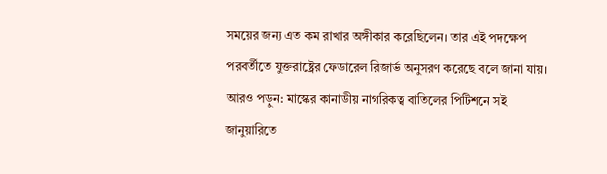সময়ের জন্য এত কম রাখার অঙ্গীকার করেছিলেন। তার এই পদক্ষেপ পরবর্তীতে যুক্তরাষ্ট্রের ফেডারেল রিজার্ভ অনুসরণ করেছে বলে জানা যায়।
আরও পড়ুন: মাস্কের কানাডীয় নাগরিকত্ব বাতিলের পিটিশনে সই
জানুয়ারিতে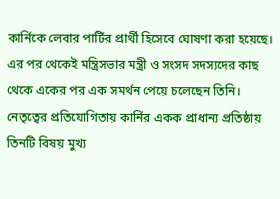কার্নিকে লেবার পার্টির প্রার্থী হিসেবে ঘোষণা করা হয়েছে। এর পর থেকেই মন্ত্রিসভার মন্ত্রী ও সংসদ সদস্যদের কাছ থেকে একের পর এক সমর্থন পেয়ে চলেছেন তিনি।
নেতৃত্বের প্রতিযোগিতায় কার্নির একক প্রাধান্য প্রতিষ্ঠায় তিনটি বিষয় মুখ্য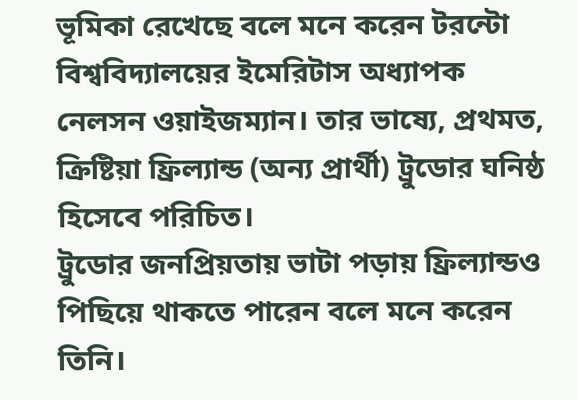ভূমিকা রেখেছে বলে মনে করেন টরন্টো বিশ্ববিদ্যালয়ের ইমেরিটাস অধ্যাপক নেলসন ওয়াইজম্যান। তার ভাষ্যে, প্রথমত, ক্রিষ্টিয়া ফ্রিল্যান্ড (অন্য প্রার্থী) ট্রুডোর ঘনিষ্ঠ হিসেবে পরিচিত।
ট্রুডোর জনপ্রিয়তায় ভাটা পড়ায় ফ্রিল্যান্ডও পিছিয়ে থাকতে পারেন বলে মনে করেন তিনি।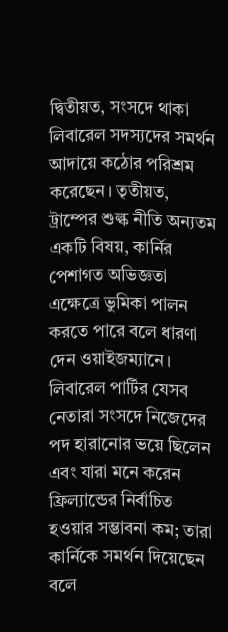দ্বিতীয়ত, সংসদে থাকা লিবারেল সদস্যদের সমর্থন আদায়ে কঠোর পরিশ্রম করেছেন। তৃতীয়ত, ট্রাম্পের শুল্ক নীতি অন্যতম একটি বিষয়, কার্নির পেশাগত অভিজ্ঞতা এক্ষেত্রে ভুমিকা পালন করতে পারে বলে ধারণা দেন ওয়াইজম্যানে।
লিবারেল পার্টির যেসব নেতারা সংসদে নিজেদের পদ হারানোর ভয়ে ছিলেন এবং যারা মনে করেন ফ্রিল্যান্ডের নির্বাচিত হওয়ার সম্ভাবনা কম; তারা কার্নিকে সমর্থন দিয়েছেন বলে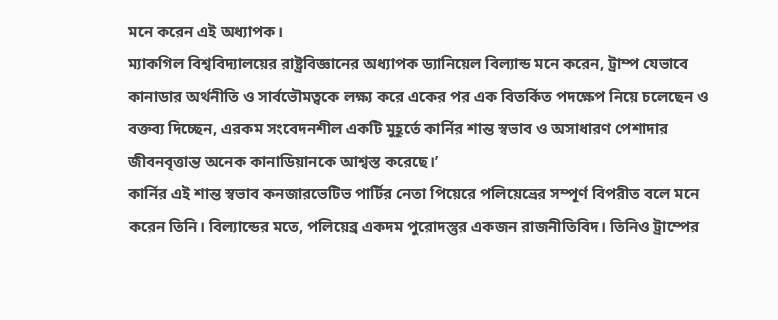মনে করেন এই অধ্যাপক।
ম্যাকগিল বিশ্ববিদ্যালয়ের রাষ্ট্রবিজ্ঞানের অধ্যাপক ড্যানিয়েল বিল্যান্ড মনে করেন, ট্রাম্প যেভাবে কানাডার অর্থনীতি ও সার্বভৌমত্বকে লক্ষ্য করে একের পর এক বিতর্কিত পদক্ষেপ নিয়ে চলেছেন ও বক্তব্য দিচ্ছেন, এরকম সংবেদনশীল একটি মুহূর্তে কার্নির শান্ত স্বভাব ও অসাধারণ পেশাদার জীবনবৃত্তান্ত অনেক কানাডিয়ানকে আশ্বস্ত করেছে।’
কার্নির এই শান্ত স্বভাব কনজারভেটিভ পার্টির নেতা পিয়েরে পলিয়েভ্রের সম্পূর্ণ বিপরীত বলে মনে করেন তিনি। বিল্যান্ডের মতে, পলিয়েব্র একদম পুরোদস্তুর একজন রাজনীতিবিদ। তিনিও ট্রাম্পের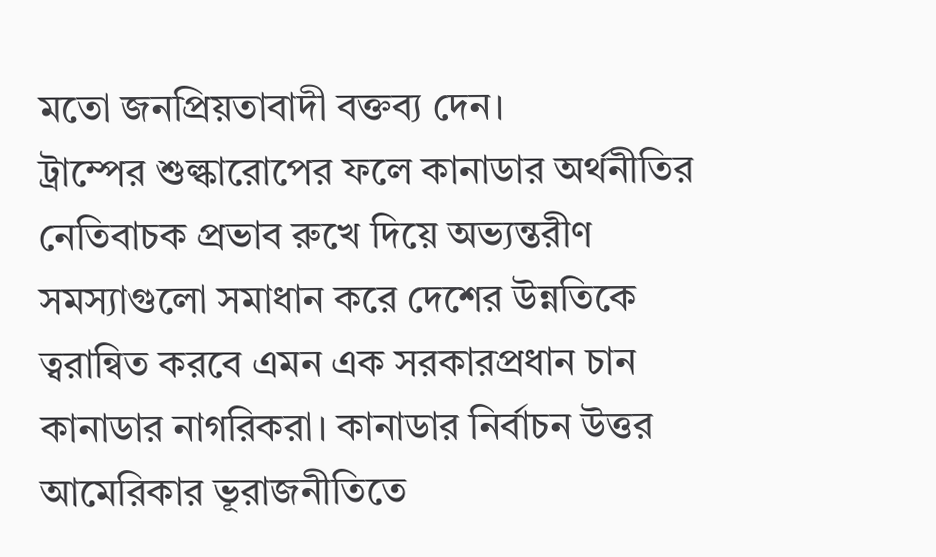মতো জনপ্রিয়তাবাদী বক্তব্য দেন।
ট্রাম্পের শুল্কারোপের ফলে কানাডার অর্থনীতির নেতিবাচক প্রভাব রুখে দিয়ে অভ্যন্তরীণ সমস্যাগুলো সমাধান করে দেশের উন্নতিকে ত্বরান্বিত করবে এমন এক সরকারপ্রধান চান কানাডার নাগরিকরা। কানাডার নির্বাচন উত্তর আমেরিকার ভূরাজনীতিতে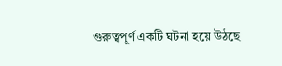গুরুত্বপূর্ণ একটি ঘটনা হয়ে উঠছে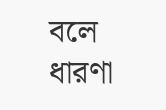বলে ধারণা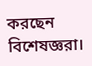করছেন বিশেষজ্ঞরা।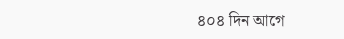৪০৪ দিন আগে